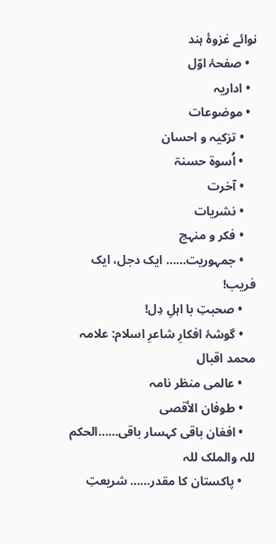نوائے غزوۂ ہند
  • صفحۂ اوّل
  • اداریہ
  • موضوعات
    • تزکیہ و احسان
    • اُسوۃ حسنۃ
    • آخرت
    • نشریات
    • فکر و منہج
    • جمہوریت…… ایک دجل، ایک فریب!
    • صحبتِ با اہلِ دِل!
    • گوشۂ افکارِ شاعرِ اسلام: علامہ محمد اقبال
    • عالمی منظر نامہ
    • طوفان الأقصی
    • افغان باقی کہسار باقی……الحکم للہ والملک للہ
    • پاکستان کا مقدر…… شریعتِ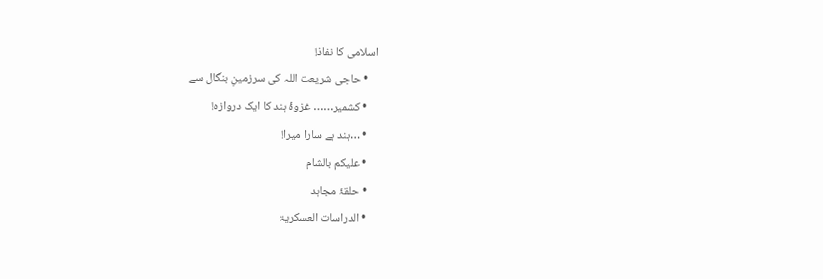اسلامی کا نفاذ!
    • حاجی شریعت اللہ کی سرزمینِ بنگال سے
    • کشمیر…… غزوۂ ہند کا ایک دروازہ!
    • …ہند ہے سارا میرا!
    • علیکم بالشام
    • حلقۂ مجاہد
    • الدراسات العسکریۃ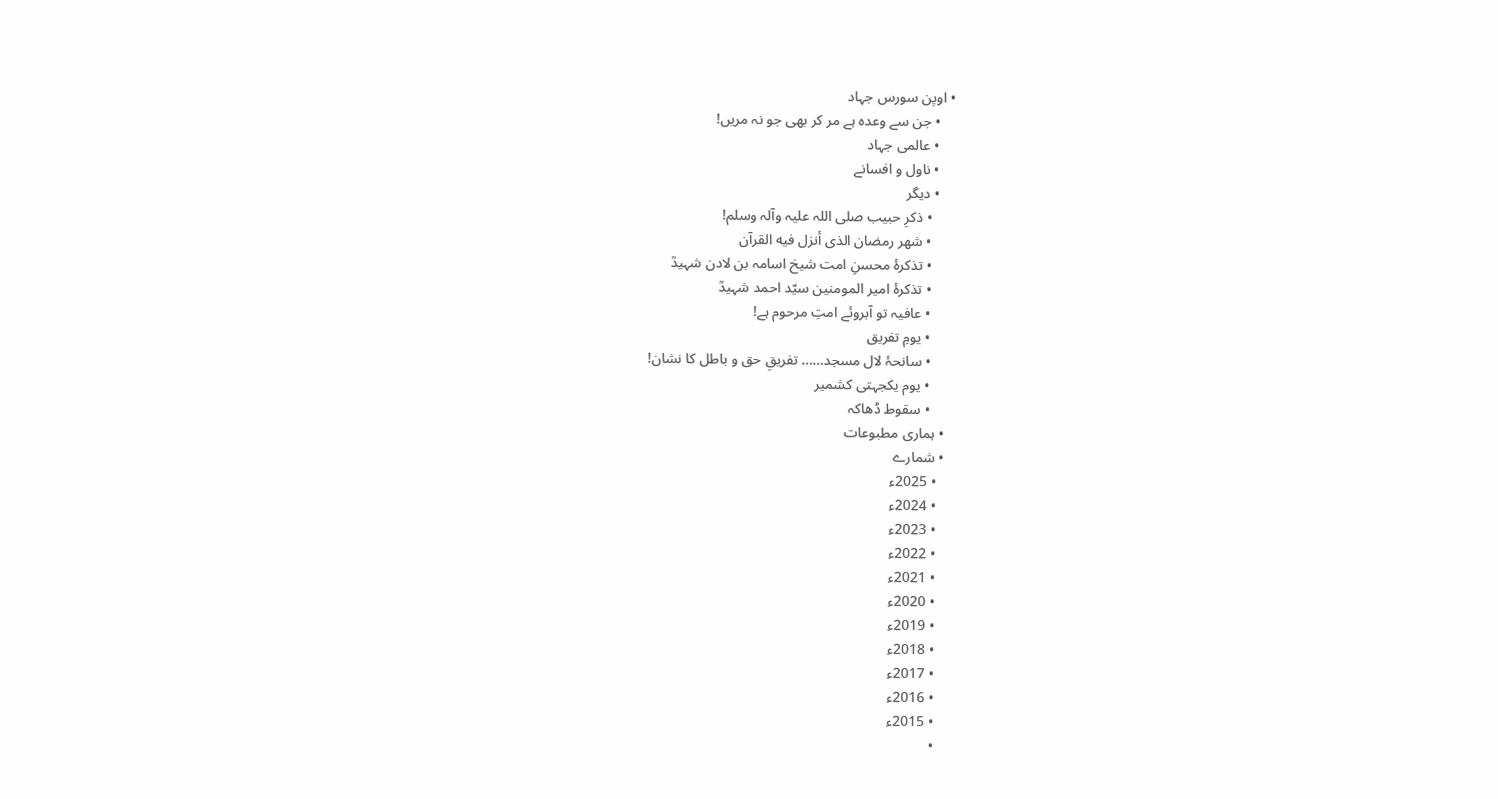• اوپن سورس جہاد
    • جن سے وعدہ ہے مر کر بھی جو نہ مریں!
    • عالمی جہاد
    • ناول و افسانے
    • دیگر
      • ذکرِ حبیب صلی اللہ علیہ وآلہ وسلم!
      • شهر رمضان الذی أنزل فیه القرآن
      • تذکرۂ محسنِ امت شیخ اسامہ بن لادن شہیدؒ
      • تذکرۂ امیر المومنین سیّد احمد شہیدؒ
      • عافیہ تو آبروئے امتِ مرحوم ہے!
      • یومِ تفریق
      • سانحۂ لال مسجد…… تفریقِ حق و باطل کا نشان!
      • یوم یکجہتی کشمیر
      • سقوط ڈھاکہ
  • ہماری مطبوعات
  • شمارے
    • 2025ء
    • 2024ء
    • 2023ء
    • 2022ء
    • 2021ء
    • 2020ء
    • 2019ء
    • 2018ء
    • 2017ء
    • 2016ء
    • 2015ء
    •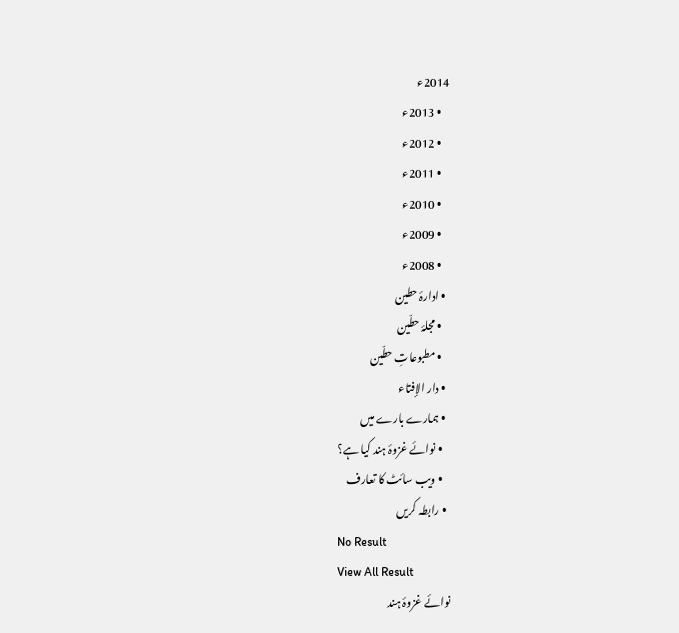2014ء
    • 2013ء
    • 2012ء
    • 2011ء
    • 2010ء
    • 2009ء
    • 2008ء
  • ادارۂ حطین
    • مجلۂ حطّین
    • مطبوعاتِ حطّین
  • دار الإفتاء
  • ہمارے بارے میں
    • نوائے غزوۂ ہند کیا ہے؟
    • ویب سائٹ کا تعارف
  • رابطہ کریں
No Result
View All Result
نوائے غزوۂ ہند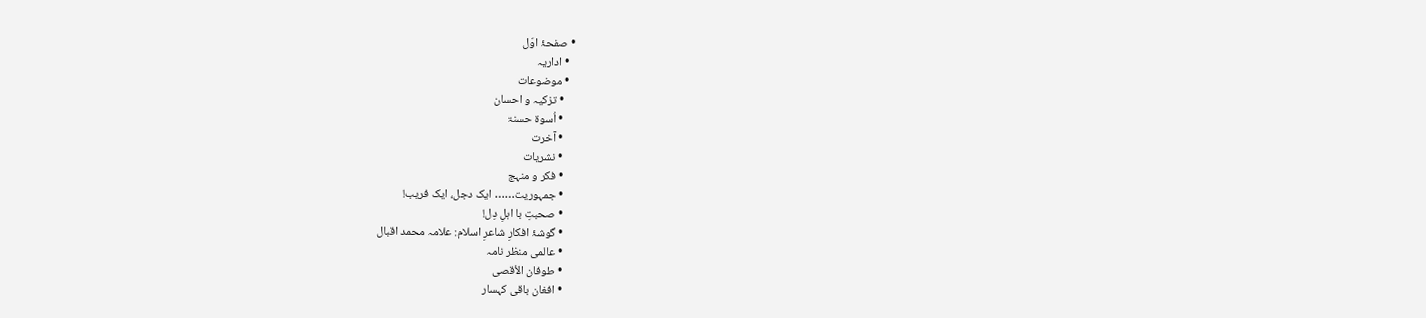• صفحۂ اوّل
  • اداریہ
  • موضوعات
    • تزکیہ و احسان
    • اُسوۃ حسنۃ
    • آخرت
    • نشریات
    • فکر و منہج
    • جمہوریت…… ایک دجل، ایک فریب!
    • صحبتِ با اہلِ دِل!
    • گوشۂ افکارِ شاعرِ اسلام: علامہ محمد اقبال
    • عالمی منظر نامہ
    • طوفان الأقصی
    • افغان باقی کہسار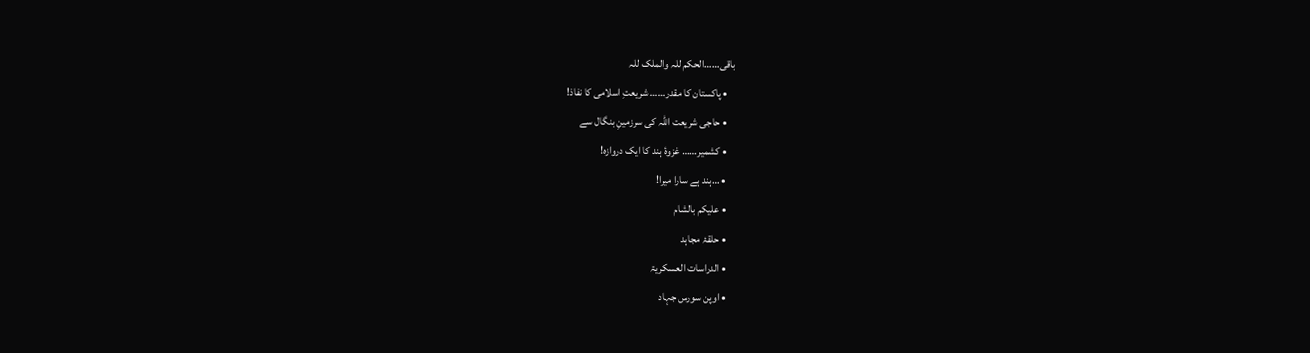باقی……الحکم للہ والملک للہ
    • پاکستان کا مقدر…… شریعتِ اسلامی کا نفاذ!
    • حاجی شریعت اللہ کی سرزمینِ بنگال سے
    • کشمیر…… غزوۂ ہند کا ایک دروازہ!
    • …ہند ہے سارا میرا!
    • علیکم بالشام
    • حلقۂ مجاہد
    • الدراسات العسکریۃ
    • اوپن سورس جہاد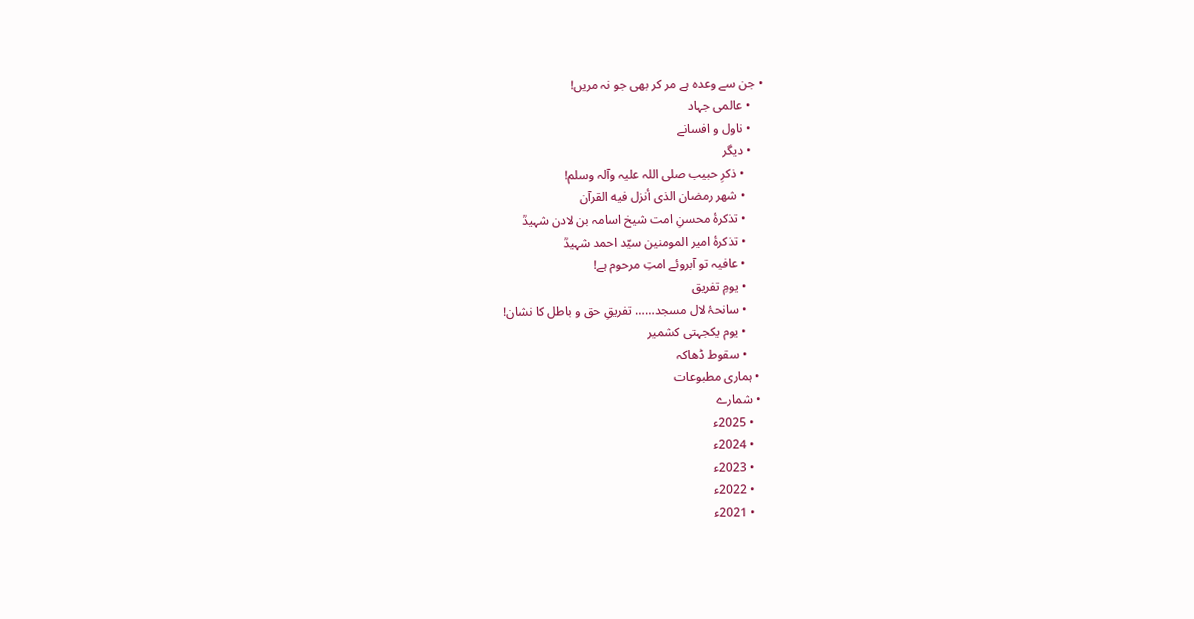• جن سے وعدہ ہے مر کر بھی جو نہ مریں!
    • عالمی جہاد
    • ناول و افسانے
    • دیگر
      • ذکرِ حبیب صلی اللہ علیہ وآلہ وسلم!
      • شهر رمضان الذی أنزل فیه القرآن
      • تذکرۂ محسنِ امت شیخ اسامہ بن لادن شہیدؒ
      • تذکرۂ امیر المومنین سیّد احمد شہیدؒ
      • عافیہ تو آبروئے امتِ مرحوم ہے!
      • یومِ تفریق
      • سانحۂ لال مسجد…… تفریقِ حق و باطل کا نشان!
      • یوم یکجہتی کشمیر
      • سقوط ڈھاکہ
  • ہماری مطبوعات
  • شمارے
    • 2025ء
    • 2024ء
    • 2023ء
    • 2022ء
    • 2021ء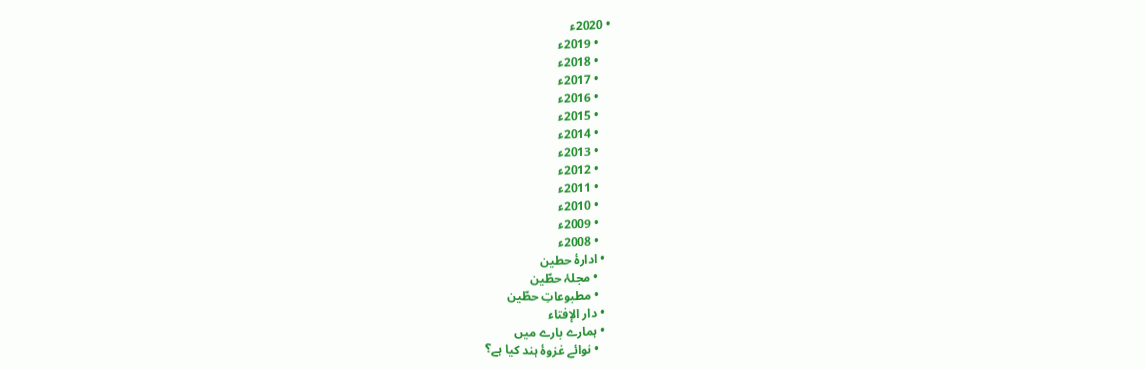• 2020ء
    • 2019ء
    • 2018ء
    • 2017ء
    • 2016ء
    • 2015ء
    • 2014ء
    • 2013ء
    • 2012ء
    • 2011ء
    • 2010ء
    • 2009ء
    • 2008ء
  • ادارۂ حطین
    • مجلۂ حطّین
    • مطبوعاتِ حطّین
  • دار الإفتاء
  • ہمارے بارے میں
    • نوائے غزوۂ ہند کیا ہے؟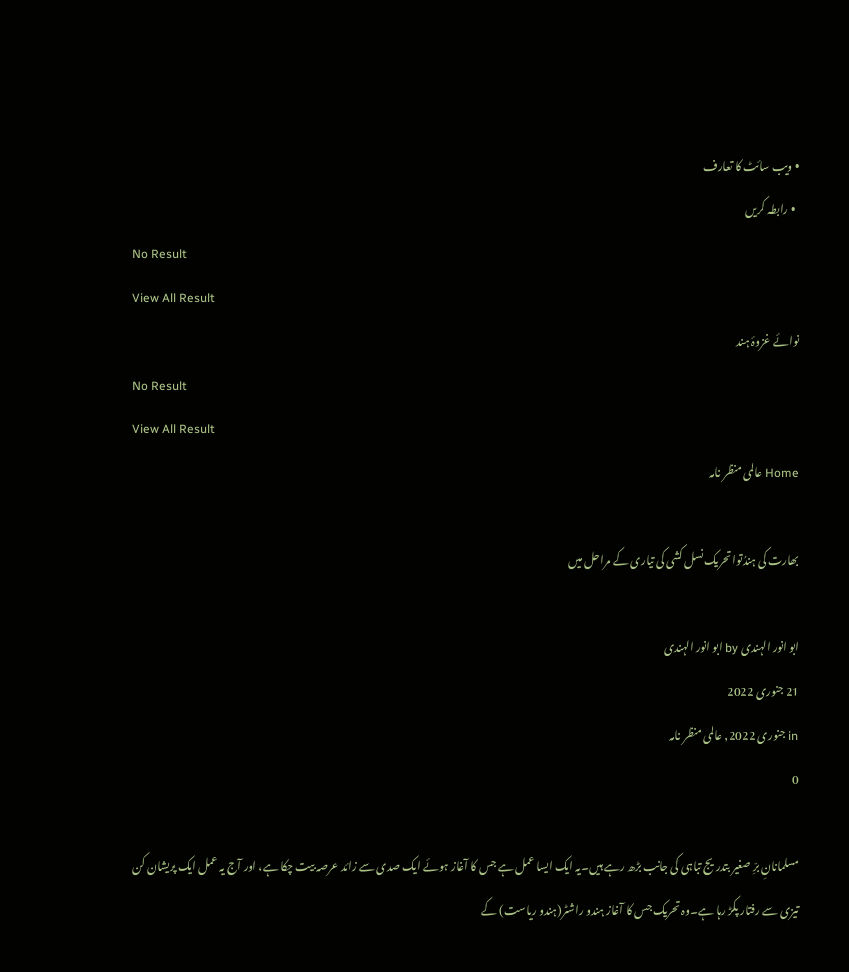• ویب سائٹ کا تعارف
  • رابطہ کریں
No Result
View All Result
نوائے غزوۂ ہند
No Result
View All Result
Home عالمی منظر نامہ

بھارت کی ہندُتوا تحریک نسل کشی کی تیاری کے مراحل میں

ابو انور الہندی by ابو انور الہندی
21 جنوری 2022
in جنوری 2022, عالمی منظر نامہ
0

مسلمانانِ برِّ صغیر بتدریج تباہی کی جانب بڑھ رہے ہیں۔یہ ایک ایسا عمل ہے جس کا آغاز ہوئے ایک صدی سے زائد عرصہ بیت چکا ہے، اور آج یہ عمل ایک پریشان کن تیزی سے رفتار پکڑ رہا ہے۔وہ تحریک جس کا آغاز ہندو راشٹر(ہندو ریاست) کے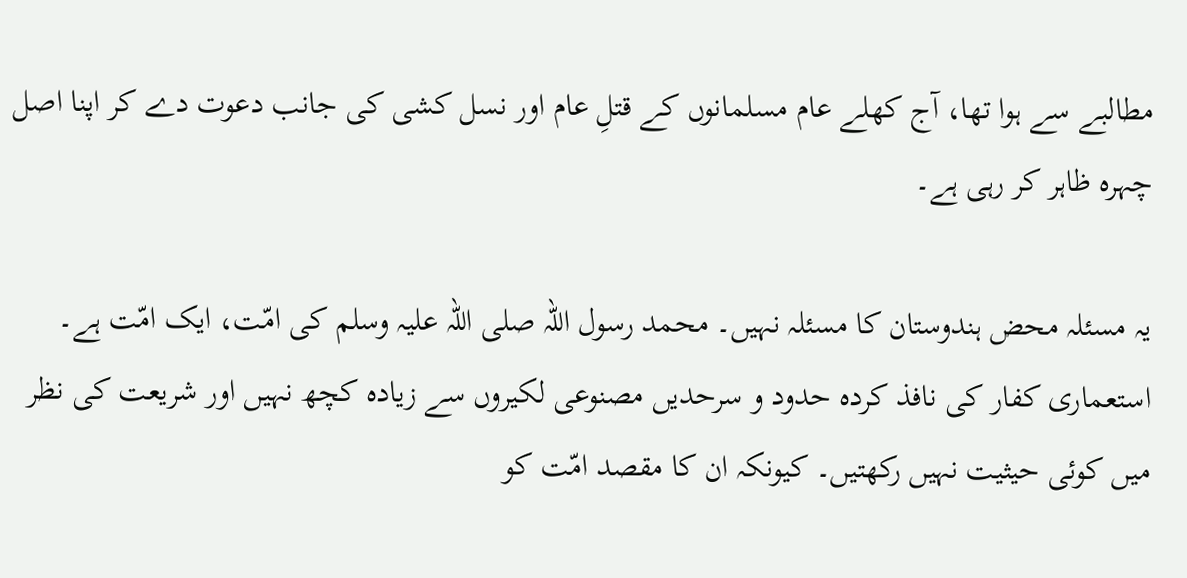مطالبے سے ہوا تھا، آج کھلے عام مسلمانوں کے قتلِ عام اور نسل کشی کی جانب دعوت دے کر اپنا اصل چہرہ ظاہر کر رہی ہے۔

یہ مسئلہ محض ہندوستان کا مسئلہ نہیں۔ محمد رسول اللہ صلی اللہ علیہ وسلم کی امّت، ایک امّت ہے۔ استعماری کفار کی نافذ کردہ حدود و سرحدیں مصنوعی لکیروں سے زیادہ کچھ نہیں اور شریعت کی نظر میں کوئی حیثیت نہیں رکھتیں۔ کیونکہ ان کا مقصد امّت کو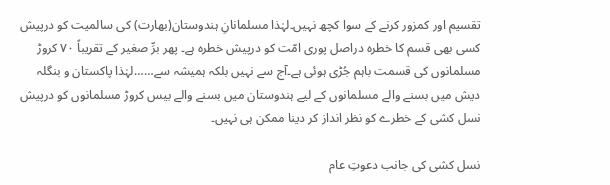تقسیم اور کمزور کرنے کے سوا کچھ نہیں۔لہٰذا مسلمانانِ ہندوستان(بھارت) کی سالمیت کو درپیش کسی بھی قسم کا خطرہ دراصل پوری امّت کو درپیش خطرہ ہے۔ پھر برِّ صغیر کے تقریباً ۷۰ کروڑ مسلمانوں کی قسمت باہم جُڑی ہوئی ہے۔آج سے نہیں بلکہ ہمیشہ سے……لہٰذا پاکستان و بنگلہ دیش میں بسنے والے مسلمانوں کے لیے ہندوستان میں بسنے والے بیس کروڑ مسلمانوں کو درپیش نسل کشی کے خطرے کو نظر انداز کر دینا ممکن ہی نہیں۔

نسل کشی کی جانب دعوتِ عام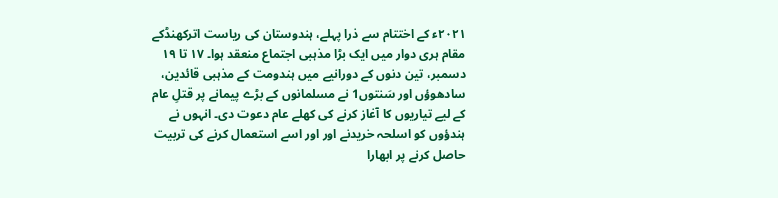۲۰۲۱ء کے اختتام سے ذرا پہلے، ہندوستان کی ریاست اترکھنڈکے مقام ہری دوار میں ایک بڑا مذہبی اجتماع منعقد ہوا۔ ۱۷ تا ۱۹ دسمبر، تین دنوں کے دورانیے میں ہندومت کے مذہبی قائدین، سادھوؤں اور سَنتوں1 نے مسلمانوں کے بڑے پیمانے پر قتلِ عام کے لیے تیاریوں کا آغاز کرنے کی کھلے عام دعوت دی۔ انہوں نے ہندؤوں کو اسلحہ خریدنے اور اور اسے استعمال کرنے کی تربیت حاصل کرنے پر ابھارا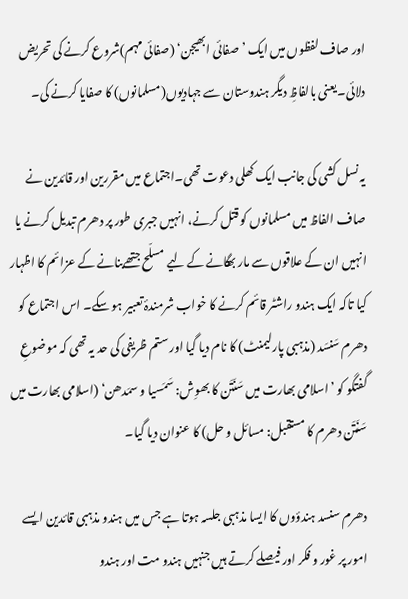اور صاف لفظوں میں ایک ’صفائی ابھیجن‘ (صفائی مہم)شروع کرنے کی تحریض دلائی۔یعنی بالفاظِ دیگر ہندوستان سے جہادیوں(مسلمانوں) کا صفایا کرنے کی۔

یہ نسل کشی کی جانب ایک کھلی دعوت تھی۔اجتماع میں مقررین اور قائدین نے صاف الفاظ میں مسلمانوں کو قتل کرنے، انہیں جبری طور پر دھرم تبدیل کرنے یا انہیں ان کے علاقوں سے مار بھگانے کے لیے مسلّح جتھےبنانے کے عزائم کا اظہار کیا تاکہ ایک ہندو راشٹر قائم کرنے کا خواب شرمندۂ تعبیر ہو سکے۔ اس اجتماع کو دھرم سَنسَد (مذہبی پارلیمنٹ) کا نام دیا گیا اور ستم ظریفی کی حد یہ تھی کہ موضوعِ گفتگو کو ’اسلامی بھارت میں سَنَتَن کا بھوِش: سَمَسیا و سمَدھن‘ (اسلامی بھارت میں سَنَتَن دھرم کا مستقبل: مسائل و حل) کا عنوان دیا گیا۔

دھرم سنسد ہندؤوں کا ایسا مذہبی جلسہ ہوتا ہے جس میں ہندو مذہبی قائدین ایسے امور پر غور و فکر اور فیصلے کرتے ہیں جنہیں ہندو مت اور ہندو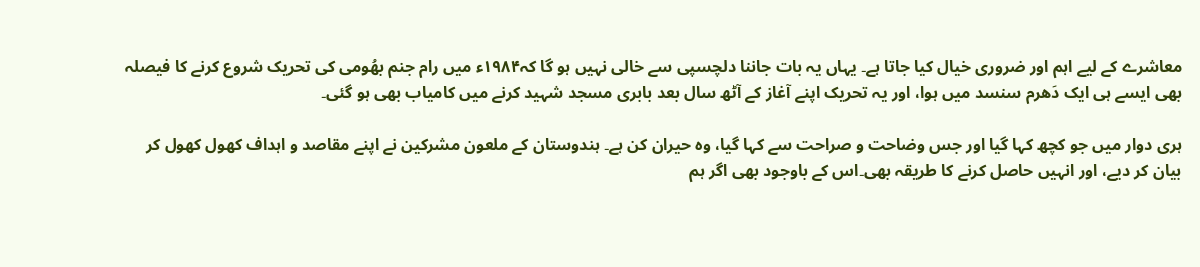معاشرے کے لیے اہم اور ضروری خیال کیا جاتا ہے۔ یہاں یہ بات جاننا دلچسپی سے خالی نہیں ہو گا کہ۱۹۸۴ء میں رام جنم بھُومی کی تحریک شروع کرنے کا فیصلہ بھی ایسے ہی ایک دَھرم سنسد میں ہوا، اور یہ تحریک اپنے آغاز کے آٹھ سال بعد بابری مسجد شہید کرنے میں کامیاب بھی ہو گئی۔

ہری دوار میں جو کچھ کہا گیا اور جس وضاحت و صراحت سے کہا گیا، وہ حیران کن ہے۔ ہندوستان کے ملعون مشرکین نے اپنے مقاصد و اہداف کھول کھول کر بیان کر دیے، اور انہیں حاصل کرنے کا طریقہ بھی۔اس کے باوجود بھی اگر ہم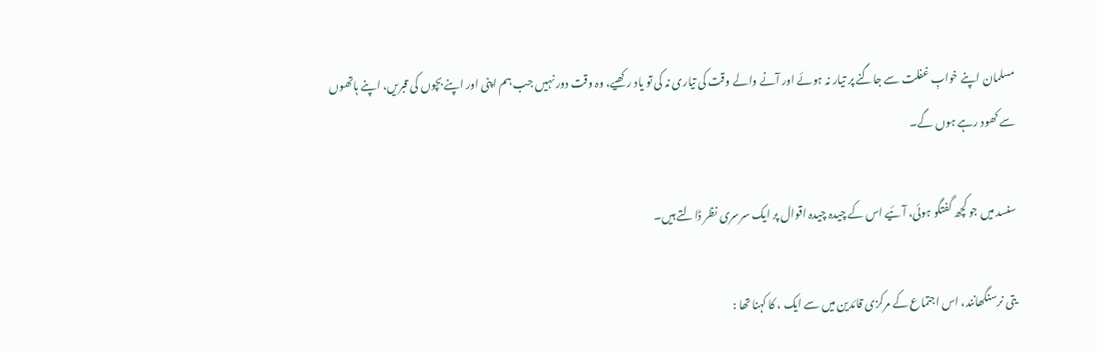مسلمان اپنے خوابِ غفلت سے جاگنے پر تیار نہ ہوئے اور آنے والے وقت کی تیاری نہ کی تو یاد رکھیے، وہ وقت دور نہیں جب ہم اپنی اور اپنے بچوں کی قبریں، اپنے ہاتھوں سے کھود رہے ہوں گے۔

سنسد میں جو کچھ گفتگو ہوئی، آئیے اس کے چیدہ چیدہ اقوال پر ایک سرسری نظر ڈالتے ہیں۔

یتی نرسنگھانند، اس اجتماع کے مرکزی قائدین میں سے ایک ، کا کہنا تھا :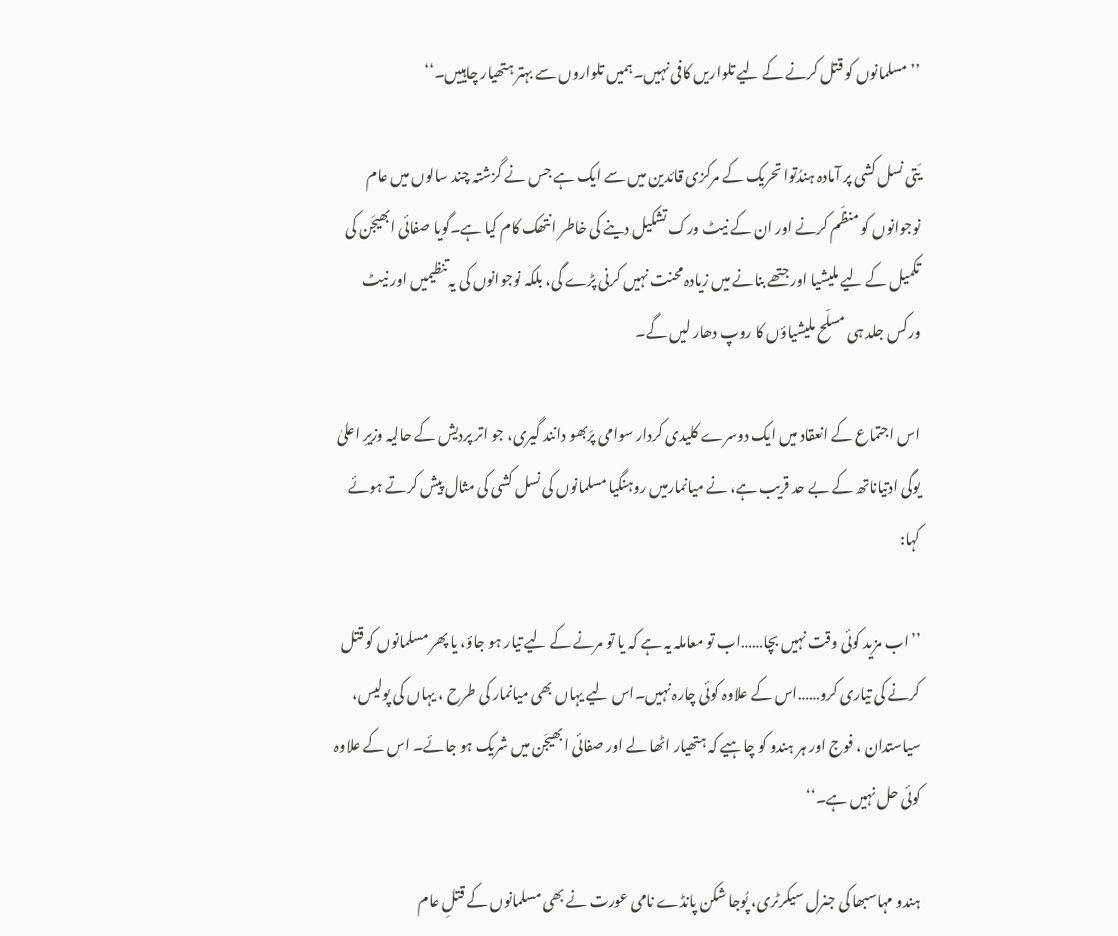’’ مسلمانوں کو قتل کرنے کے لیے تلواریں کافی نہیں۔ہمیں تلواروں سے بہتر ہتھیار چاہییں۔‘‘

یَتی نسل کشی پر آمادہ ہندُتوا تحریک کے مرکزی قائدین میں سے ایک ہے جس نے گزشتہ چند سالوں میں عام نوجوانوں کو منظّم کرنے اور ان کے نیٹ ورک تشکیل دینے کی خاطر انتھک کام کیا ہے۔گویا صفائی ابھیجَن کی تکمیل کے لیے ملیشیا اور جتھے بنانے میں زیادہ محنت نہیں کرنی پڑے گی، بلکہ نوجوانوں کی یہ تنظیمیں اور نیٹ ورکس جلد ہی مسلّح ملیشیاؤں کا روپ دھار لیں گے۔

اس اجتماع کے انعقاد میں ایک دوسرے کلیدی کردار سوامی پرَبھو دانند گیری، جو اتر پردیش کے حالیہ وزیرِ اعلیٰ یوگی ادتیاناتھ کے بے حد قریب ہے، نے میانمارمیں روہنگیا مسلمانوں کی نسل کشی کی مثال پیش کرتے ہوئے کہا:

’’اب مزید کوئی وقت نہیں بچا……اب تو معاملہ یہ ہے کہ یا تو مرنے کے لیے تیار ہو جاؤ، یا پھر مسلمانوں کو قتل کرنے کی تیاری کرو……اس کے علاوہ کوئی چارہ نہیں۔اس لیے یہاں بھی میانمار کی طرح ، یہاں کی پولیس، سیاستدان ، فوج اور ہر ہندو کو چاہیے کہ ہتھیار اٹھا لے اور صفائی ابھیجَن میں شریک ہو جائے۔ اس کے علاوہ کوئی حل نہیں ہے۔‘‘

ہندو مہاسبھا کی جنرل سیکرٹری، پُوجا شکن پانڈے نامی عورت نے بھی مسلمانوں کے قتلِ عام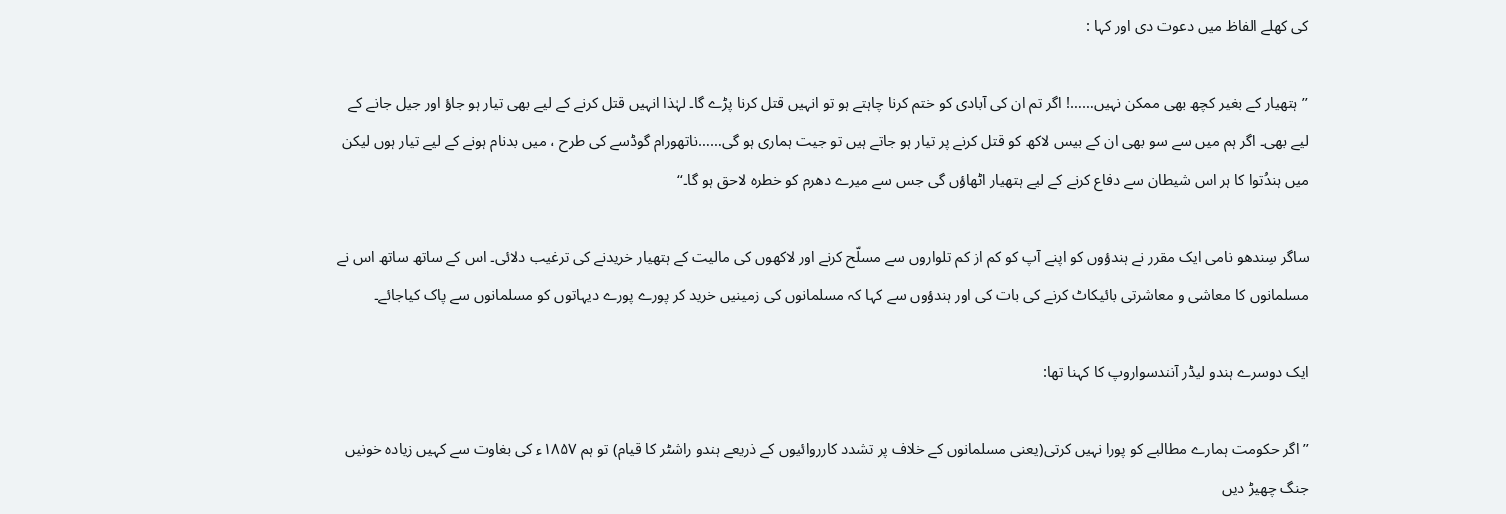کی کھلے الفاظ میں دعوت دی اور کہا :

’’ہتھیار کے بغیر کچھ بھی ممکن نہیں……! اگر تم ان کی آبادی کو ختم کرنا چاہتے ہو تو انہیں قتل کرنا پڑے گا۔ لہٰذا انہیں قتل کرنے کے لیے بھی تیار ہو جاؤ اور جیل جانے کے لیے بھی۔ اگر ہم میں سے سو بھی ان کے بیس لاکھ کو قتل کرنے پر تیار ہو جاتے ہیں تو جیت ہماری ہو گی……ناتھورام گوڈسے کی طرح ، میں بدنام ہونے کے لیے تیار ہوں لیکن میں ہندُتوا کا ہر اس شیطان سے دفاع کرنے کے لیے ہتھیار اٹھاؤں گی جس سے میرے دھرم کو خطرہ لاحق ہو گا۔‘‘

ساگر سِندھو نامی ایک مقرر نے ہندؤوں کو اپنے آپ کو کم از کم تلواروں سے مسلّح کرنے اور لاکھوں کی مالیت کے ہتھیار خریدنے کی ترغیب دلائی۔ اس کے ساتھ ساتھ اس نے مسلمانوں کا معاشی و معاشرتی بائیکاٹ کرنے کی بات کی اور ہندؤوں سے کہا کہ مسلمانوں کی زمینیں خرید کر پورے پورے دیہاتوں کو مسلمانوں سے پاک کیاجائے۔

ایک دوسرے ہندو لیڈر آنندسواروپ کا کہنا تھا:

’’اگر حکومت ہمارے مطالبے کو پورا نہیں کرتی(یعنی مسلمانوں کے خلاف پر تشدد کارروائیوں کے ذریعے ہندو راشٹر کا قیام) تو ہم ۱۸۵۷ء کی بغاوت سے کہیں زیادہ خونیں جنگ چھیڑ دیں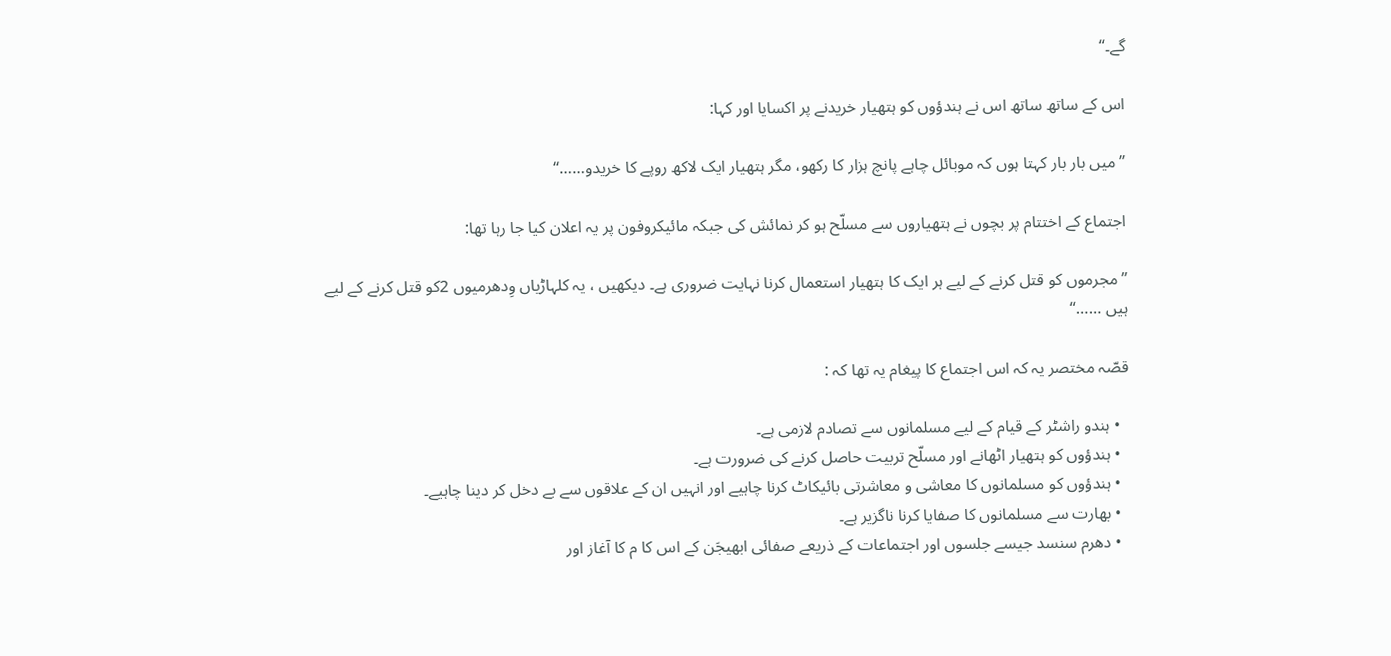گے۔‘‘

اس کے ساتھ ساتھ اس نے ہندؤوں کو ہتھیار خریدنے پر اکسایا اور کہا:

’’میں بار بار کہتا ہوں کہ موبائل چاہے پانچ ہزار کا رکھو، مگر ہتھیار ایک لاکھ روپے کا خریدو……‘‘

اجتماع کے اختتام پر بچوں نے ہتھیاروں سے مسلّح ہو کر نمائش کی جبکہ مائیکروفون پر یہ اعلان کیا جا رہا تھا:

’’مجرموں کو قتل کرنے کے لیے ہر ایک کا ہتھیار استعمال کرنا نہایت ضروری ہے۔ دیکھیں ، یہ کلہاڑیاں وِدھرمیوں 2کو قتل کرنے کے لیے ہیں ……‘‘

قصّہ مختصر یہ کہ اس اجتماع کا پیغام یہ تھا کہ :

  • ہندو راشٹر کے قیام کے لیے مسلمانوں سے تصادم لازمی ہے۔
  • ہندؤوں کو ہتھیار اٹھانے اور مسلّح تربیت حاصل کرنے کی ضرورت ہے۔
  • ہندؤوں کو مسلمانوں کا معاشی و معاشرتی بائیکاٹ کرنا چاہیے اور انہیں ان کے علاقوں سے بے دخل کر دینا چاہیے۔
  • بھارت سے مسلمانوں کا صفایا کرنا ناگزیر ہے۔
  • دھرم سنسد جیسے جلسوں اور اجتماعات کے ذریعے صفائی ابھیجَن کے اس کا م کا آغاز اور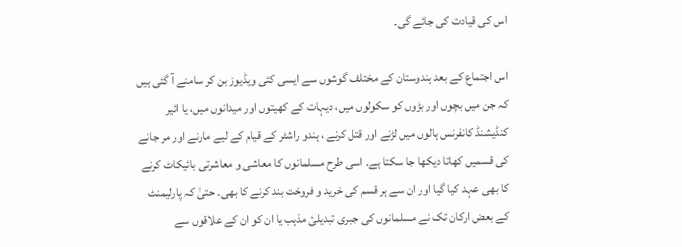اس کی قیادت کی جائے گی۔

اس اجتماع کے بعد ہندوستان کے مختلف گوشوں سے ایسی کئی ویڈیوز بن کر سامنے آ گئی ہیں کہ جن میں بچوں اور بڑوں کو سکولوں میں، دیہات کے کھیتوں اور میدانوں میں، یا ائیر کنڈیشنڈ کانفرنس ہالوں میں لڑنے اور قتل کرنے ، ہندو راشٹر کے قیام کے لیے مارنے اور مر جانے کی قسمیں کھاتا دیکھا جا سکتا ہے۔ اسی طرح مسلمانوں کا معاشی و معاشرتی بائیکاٹ کرنے کا بھی عہد کیا گیا اور ان سے ہر قسم کی خرید و فروخت بند کرنے کا بھی۔ حتیٰ کہ پارلیمنٹ کے بعض ارکان تک نے مسلمانوں کی جبری تبدیلیٔ مذہب یا ان کو ان کے علاقوں سے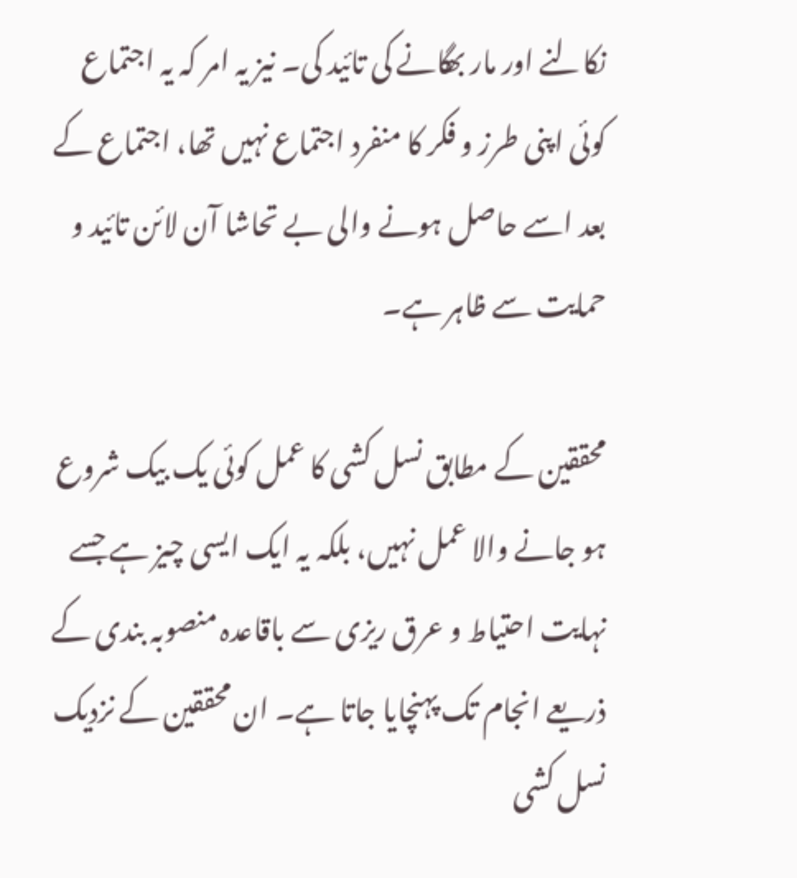نکالنے اور مار بھگانے کی تائید کی۔ نیز یہ امر کہ یہ اجتماع کوئی اپنی طرز و فکر کا منفرد اجتماع نہیں تھا، اجتماع کے بعد اسے حاصل ہونے والی بے تحاشا آن لائن تائید و حمایت سے ظاہر ہے۔

محققین کے مطابق نسل کشی کا عمل کوئی یک بیک شروع ہو جانے والا عمل نہیں، بلکہ یہ ایک ایسی چیز ہے جسے نہایت احتیاط و عرق ریزی سے باقاعدہ منصوبہ بندی کے ذریعے انجام تک پہنچایا جاتا ہے۔ ان محققین کے نزدیک نسل کشی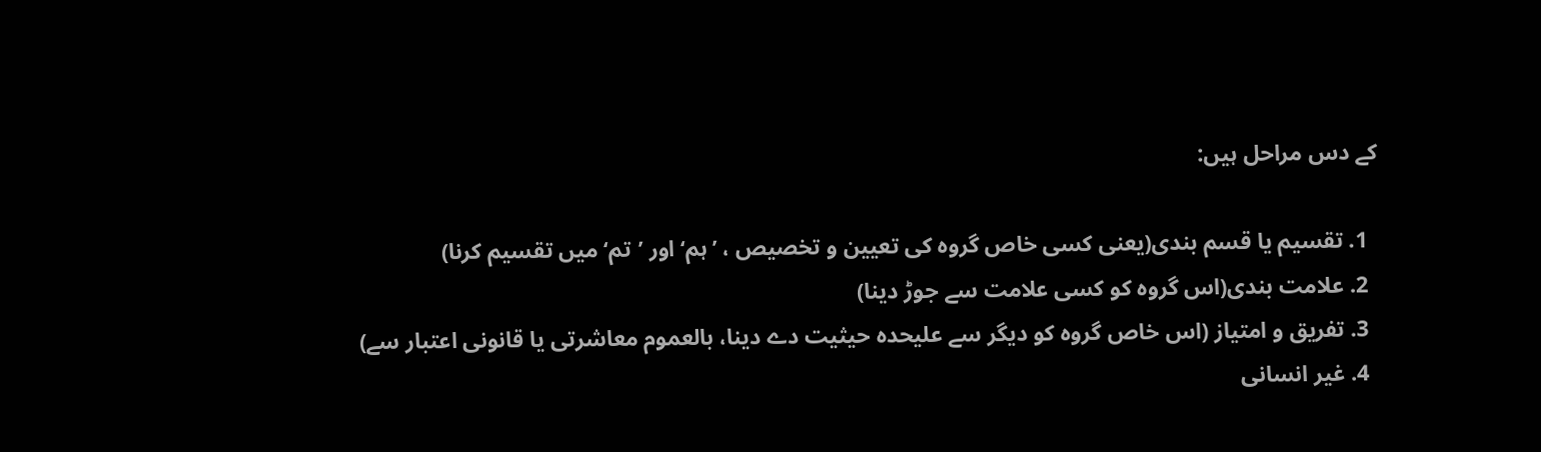کے دس مراحل ہیں:

  1. تقسیم یا قسم بندی(یعنی کسی خاص گروہ کی تعیین و تخصیص ، ’ہم‘ اور ’تم‘ میں تقسیم کرنا)
  2. علامت بندی(اس گروہ کو کسی علامت سے جوڑ دینا)
  3. تفریق و امتیاز (اس خاص گروہ کو دیگر سے علیحدہ حیثیت دے دینا، بالعموم معاشرتی یا قانونی اعتبار سے)
  4. غیر انسانی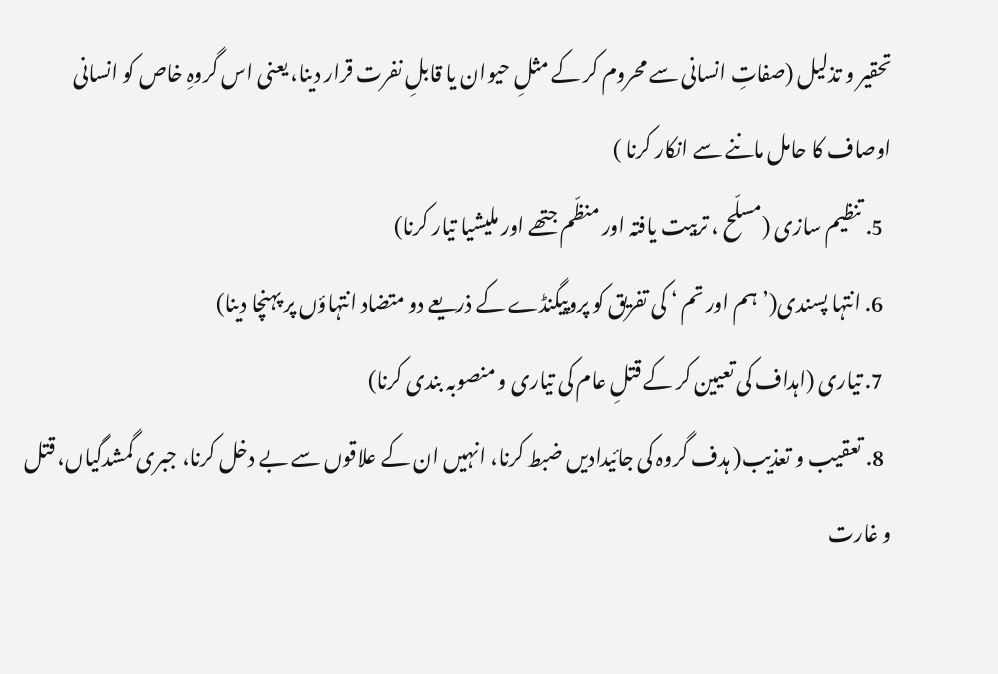تحقیر و تذلیل (صفاتِ انسانی سے محروم کر کے مثلِ حیوان یا قابلِ نفرت قرار دینا، یعنی اس گروہِ خاص کو انسانی اوصاف کا حامل ماننے سے انکار کرنا )
  5. تنظیم سازی (مسلّح ، تربیت یافتہ اور منظّم جتھے اور ملیشیا تیار کرنا)
  6. انتہا پسندی(’ہم اور تم ‘ کی تفریق کو پروپیگنڈے کے ذریعے دو متضاد انتہاؤں پر پہنچا دینا)
  7. تیاری (اہداف کی تعیین کر کے قتلِ عام کی تیاری و منصوبہ بندی کرنا)
  8. تعقیب و تعذیب( ہدف گروہ کی جائیدادیں ضبط کرنا، انہیں ان کے علاقوں سے بے دخل کرنا، جبری گمشدگیاں، قتل و غارت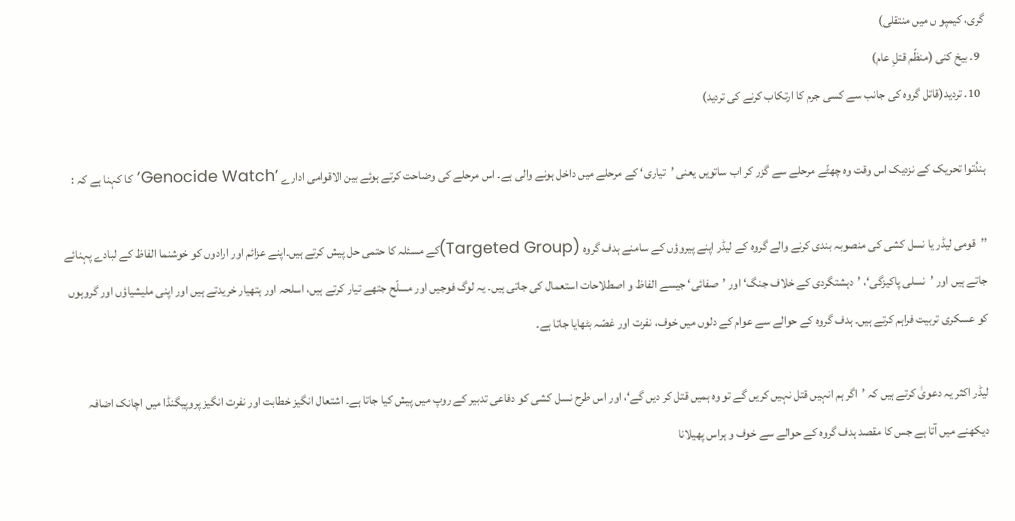گری، کیمپو ں میں منتقلی)
  9. بیخ کنی (منظّم قتلِ عام)
  10. تردید(قاتل گروہ کی جانب سے کسی جرم کا ارتکاب کرنے کی تردید)

ہندُتوا تحریک کے نزدیک اس وقت وہ چھٹّے مرحلے سے گزر کر اب ساتویں یعنی ’تیاری‘ کے مرحلے میں داخل ہونے والی ہے۔ اس مرحلے کی وضاحت کرتے ہوئے بین الاقوامی ادارے ’Genocide Watch‘ کا کہنا ہے کہ :

’’قومی لیڈر یا نسل کشی کی منصوبہ بندی کرنے والے گروہ کے لیڈر اپنے پیروؤں کے سامنے ہدف گروہ (Targeted Group)کے مسئلہ کا حتمی حل پیش کرتے ہیں۔اپنے عزائم اور ارادوں کو خوشنما الفاظ کے لبادے پہنائے جاتے ہیں اور ’نسلی پاکیزگی‘، ’دہشتگردی کے خلاف جنگ‘ اور ’صفائی‘ جیسے الفاظ و اصطلاحات استعمال کی جاتی ہیں۔ یہ لوگ فوجیں اور مسلّح جتھے تیار کرتے ہیں، اسلحہ اور ہتھیار خریدتے ہیں اور اپنی ملیشیاؤں اور گروہوں کو عسکری تربیت فراہم کرتے ہیں۔ ہدف گروہ کے حوالے سے عوام کے دلوں میں خوف، نفرت اور غصّہ بٹھایا جاتا ہے۔

لیڈر اکثر یہ دعویٰ کرتے ہیں کہ ’اگر ہم انہیں قتل نہیں کریں گے تو وہ ہمیں قتل کر دیں گے‘، اور اس طرح نسل کشی کو دفاعی تدبیر کے روپ میں پیش کیا جاتا ہے۔ اشتعال انگیز خطابت اور نفرت انگیز پروپیگنڈا میں اچانک اضافہ دیکھنے میں آتا ہے جس کا مقصد ہدف گروہ کے حوالے سے خوف و ہراس پھیلانا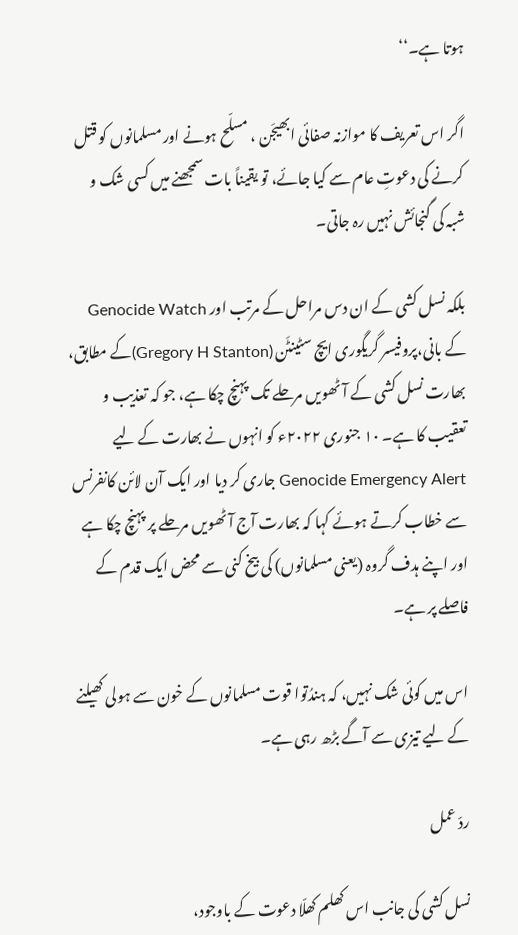ہوتا ہے۔‘‘

اگر اس تعریف کا موازنہ صفائی ابھیجَن ، مسلّح ہونے اور مسلمانوں کو قتل کرنے کی دعوتِ عام سے کیا جائے، تو یقیناً بات سمجھنے میں کسی شک و شبہ کی گنجائش نہیں رہ جاتی۔

بلکہ نسل کشی کے ان دس مراحل کے مرتب اور Genocide Watch کے بانی،پروفیسر گریگوری ایچ سٹینٹَن (Gregory H Stanton)کے مطابق، بھارت نسل کشی کے آٹھویں مرحلے تک پہنچ چکا ہے، جو کہ تعذیب و تعقیب کا ہے۔ ۱۰ جنوری ۲۰۲۲ء کو انہوں نے بھارت کے لیے Genocide Emergency Alert جاری کر دیا اور ایک آن لائن کانفرنس سے خطاب کرتے ہوئے کہا کہ بھارت آج آٹھویں مرحلے پر پہنچ چکا ہے اور اپنے ہدف گروہ (یعنی مسلمانوں) کی بیخ کنی سے محض ایک قدم کے فاصلے پر ہے۔

اس میں کوئی شک نہیں، کہ ہندُتوا قوت مسلمانوں کے خون سے ہولی کھیلنے کے لیے تیزی سے آگے بڑھ رہی ہے۔

ردّ عمل

نسل کشی کی جانب اس کھلم کھلّا دعوت کے باوجود،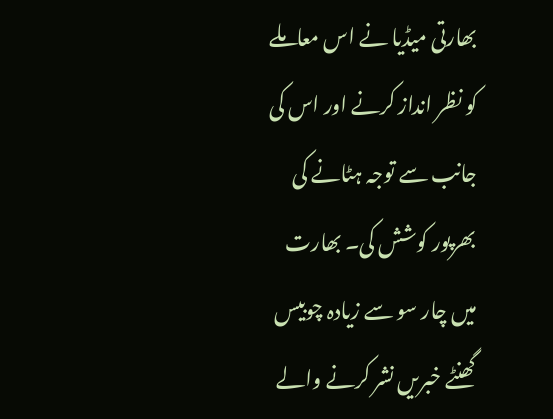بھارتی میڈیا نے اس معاملے کو نظر انداز کرنے اور اس کی جانب سے توجہ ہٹانے کی بھرپور کوشش کی۔ بھارت میں چار سو سے زیادہ چوبیس گھنٹے خبریں نشر کرنے والے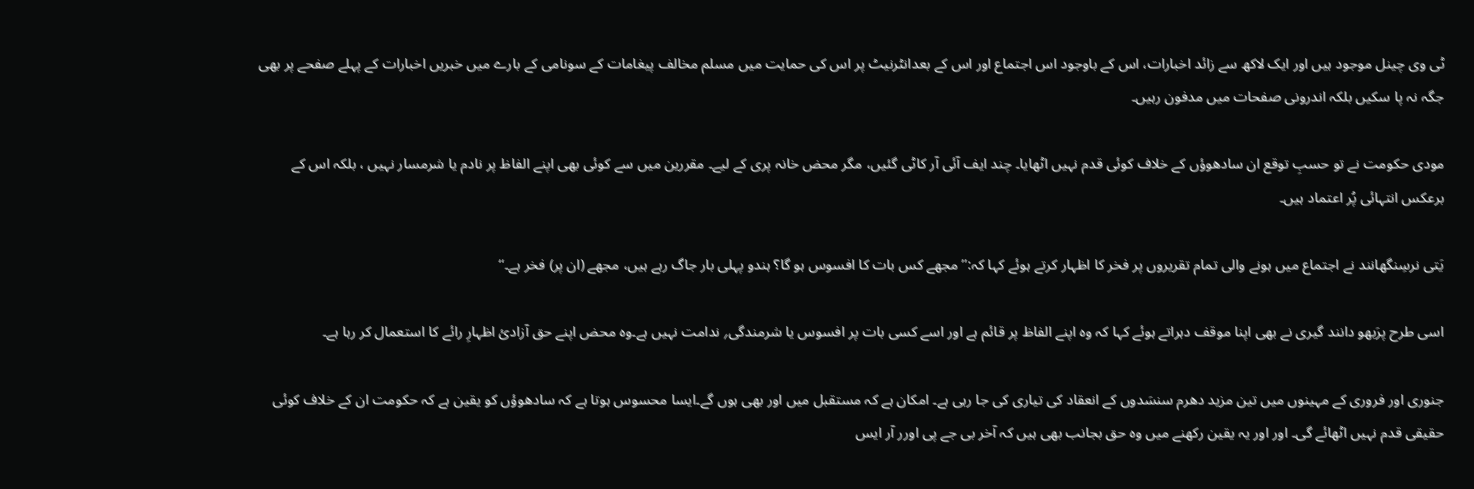ٹی وی چینل موجود ہیں اور ایک لاکھ سے زائد اخبارات، اس کے باوجود اس اجتماع اور اس کے بعدانٹرنیٹ پر اس کی حمایت میں مسلم مخالف پیغامات کے سونامی کے بارے میں خبریں اخبارات کے پہلے صفحے پر بھی جگہ نہ پا سکیں بلکہ اندرونی صفحات میں مدفون رہیں۔

مودی حکومت نے تو حسبِ توقع ان سادھوؤں کے خلاف کوئی قدم نہیں اٹھایا۔ چند ایف آئی آر کاٹی گئیں، مگر محض خانہ پری کے لیے۔ مقررین میں سے کوئی بھی اپنے الفاظ پر نادم یا شرمسار نہیں ، بلکہ اس کے برعکس انتہائی پُر اعتماد ہیں۔

یَتی نرسِنگھانند نے اجتماع میں ہونے والی تمام تقریروں پر فخر کا اظہار کرتے ہوئے کہا کہ:’’مجھے کس بات کا افسوس ہو گا؟ ہندو پہلی بار جاگ رہے ہیں، مجھے (ان پر) فخر ہے۔‘‘

اسی طرح پرَبھو دانند گیری نے بھی اپنا موقف دہراتے ہوئے کہا کہ وہ اپنے الفاظ پر قائم ہے اور اسے کسی بات پر افسوس یا شرمندگی؍ ندامت نہیں ہے۔وہ محض اپنے حق آزادیٔ اظہارِ رائے کا استعمال کر رہا ہے۔

جنوری اور فروری کے مہینوں میں تین مزید دھرم سنسَدوں کے انعقاد کی تیاری کی جا رہی ہے۔ امکان ہے کہ مستقبل میں اور بھی ہوں گے۔ایسا محسوس ہوتا ہے کہ سادھوؤں کو یقین ہے کہ حکومت ان کے خلاف کوئی حقیقی قدم نہیں اٹھائے گی۔ اور اور یہ یقین رکھنے میں وہ حق بجانب بھی ہیں کہ آخر بی جے پی اورر آر ایس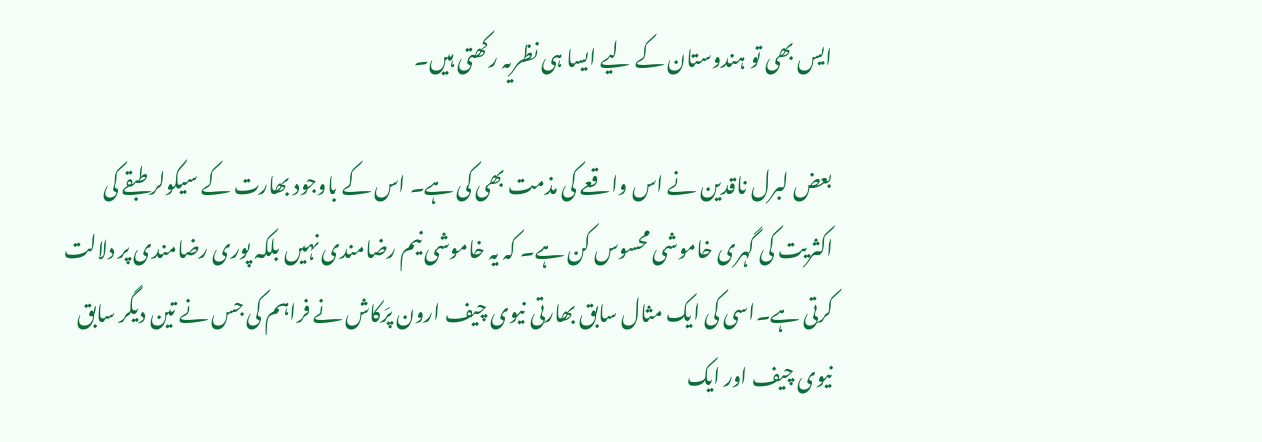ایس بھی تو ہندوستان کے لیے ایسا ہی نظریہ رکھتی ہیں۔

بعض لبرل ناقدین نے اس واقعے کی مذمت بھی کی ہے۔ اس کے باوجود بھارت کے سیکولر طبقے کی اکثریت کی گہری خاموشی محسوس کن ہے۔ کہ یہ خاموشی نیم رضامندی نہیں بلکہ پوری رضامندی پر دلالت کرتی ہے۔اسی کی ایک مثال سابق بھارتی نیوی چیف ارون پرَکاش نے فراہم کی جس نے تین دیگر سابق نیوی چیف اور ایک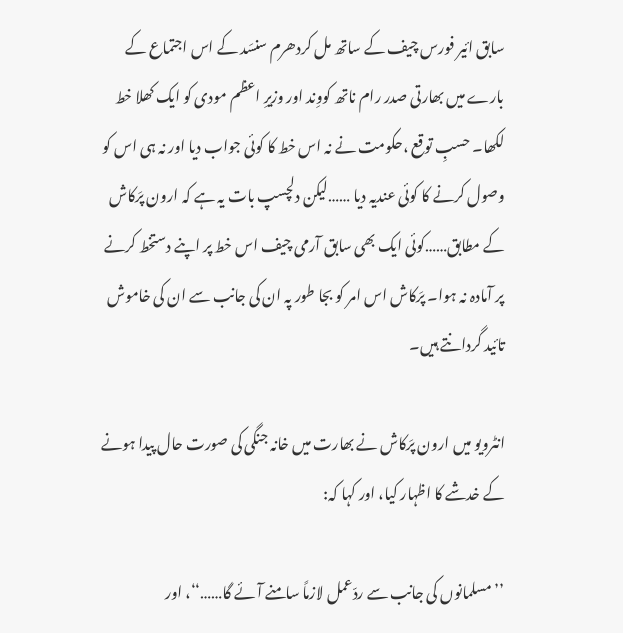سابق ائیر فورس چیف کے ساتھ مل کردھرم سنسَد کے اس اجتماع کے بارے میں بھارتی صدر رام ناتھ کووِند اور وزیرِ اعظم مودی کو ایک کھلا خط لکھا۔ حسبِ توقع ،حکومت نے نہ اس خط کا کوئی جواب دیا اور نہ ہی اس کو وصول کرنے کا کوئی عندیہ دیا ……لیکن دلچسپ بات یہ ہے کہ ارون پرَکاش کے مطابق……کوئی ایک بھی سابق آرمی چیف اس خط پر اپنے دستخط کرنے پر آمادہ نہ ہوا۔ پرَکاش اس امر کو بجا طور پہ ان کی جانب سے ان کی خاموش تائید گردانتے ہیں۔

انٹرویو میں ارون پرَکاش نے بھارت میں خانہ جنگی کی صورت حال پیدا ہونے کے خدشے کا اظہار کیا، اور کہا کہ:

’’مسلمانوں کی جانب سے ردّعمل لازماً سامنے آئے گا……‘‘، اور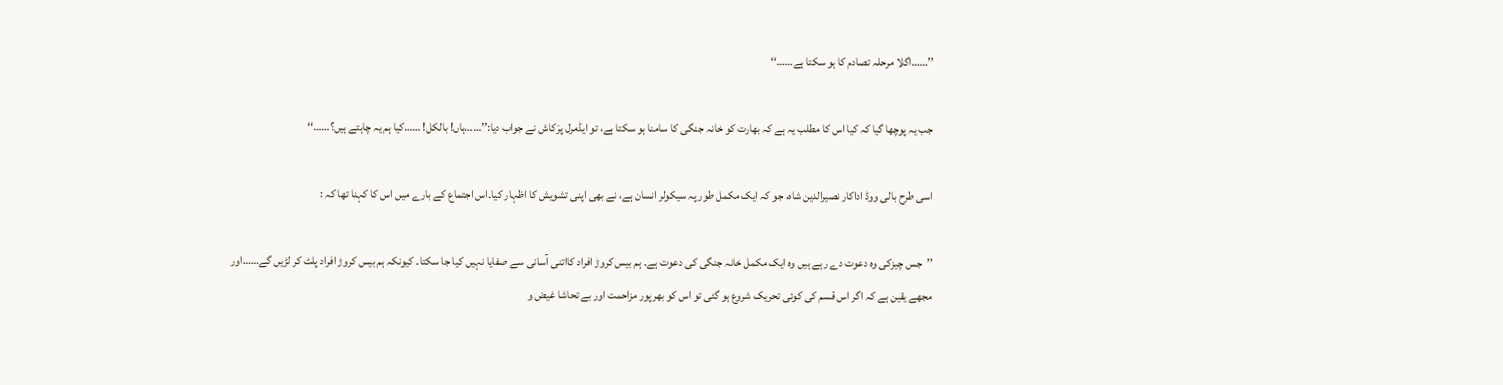’’……اگلا مرحلہ تصادم کا ہو سکتا ہے……‘‘

جب یہ پوچھا گیا کہ کیا اس کا مطلب یہ ہے کہ بھارت کو خانہ جنگی کا سامنا ہو سکتا ہے، تو ایڈمرل پرَکاش نے جواب دیا:’’……ہاں! بالکل! ……کیا ہم یہ چاہتے ہیں؟……‘‘

اسی طرح بالی ووڈ اداکار نصیرالدین شاہ، جو کہ ایک مکمل طور پہ سیکولر انسان ہے، نے بھی اپنی تشویش کا اظہار کیا۔اس اجتماع کے بارے میں اس کا کہنا تھا کہ :

’’جس چیزکی وہ دعوت دے رہے ہیں وہ ایک مکمل خانہ جنگی کی دعوت ہے۔ ہم بیس کروڑ افراد کااتنی آسانی سے صفایا نہیں کیا جا سکتا۔ کیونکہ ہم بیس کروڑ افراد پلٹ کر لڑیں گے……اور مجھے یقین ہے کہ اگر اس قسم کی کوئی تحریک شروع ہو گئی تو اس کو بھرپور مزاحمت اور بے تحاشا غیض و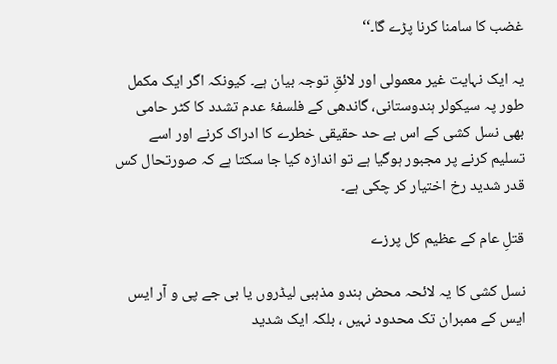غضب کا سامنا کرنا پڑے گا۔‘‘

یہ ایک نہایت غیر معمولی اور لائقِ توجہ بیان ہے۔ کیونکہ اگر ایک مکمل طور پہ سیکولر ہندوستانی، گاندھی کے فلسفۂ عدم تشدد کا کٹر حامی بھی نسل کشی کے اس بے حد حقیقی خطرے کا ادراک کرنے اور اسے تسلیم کرنے پر مجبور ہوگیا ہے تو اندازہ کیا جا سکتا ہے کہ صورتحال کس قدر شدید رخ اختیار کر چکی ہے۔

قتلِ عام کے عظیم کل پرزے

نسل کشی کا یہ لائحہ محض ہندو مذہبی لیڈروں یا بی جے پی و آر ایس ایس کے ممبران تک محدود نہیں ، بلکہ ایک شدید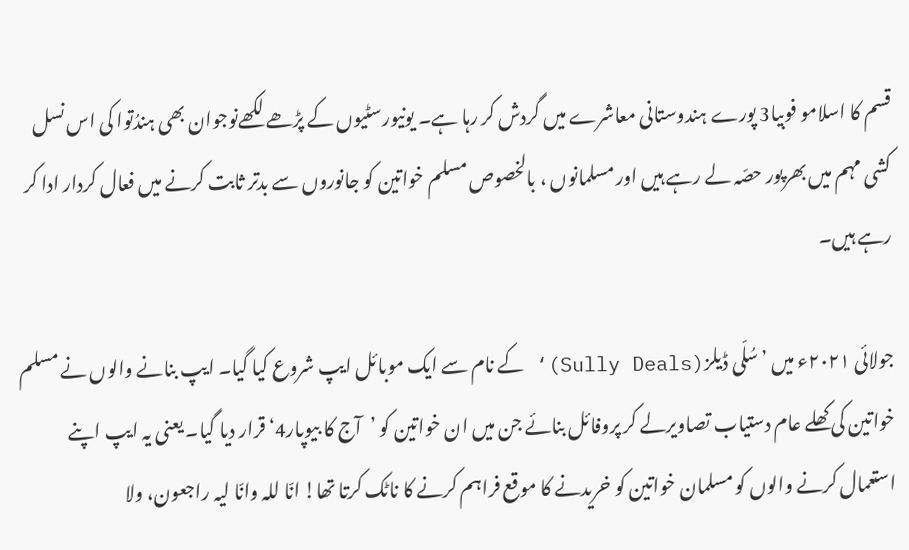قسم کا اسلامو فوبیا3 پورے ہندوستانی معاشرے میں گردش کر رہا ہے۔ یونیورسٹیوں کے پڑھے لکھےنوجوان بھی ہندُتوا کی اس نسل کشی مہم میں بھرپور حصّہ لے رہے ہیں اور مسلمانوں ، بالخصوص مسلم خواتین کو جانوروں سے بدتر ثابت کرنے میں فعال کردار ادا کر رہے ہیں۔

جولائی ۲۰۲۱ء میں ’سُلّی ڈیلز(Sully Deals)‘ کے نام سے ایک موبائل ایپ شروع کیا گیا۔ ایپ بنانے والوں نے مسلم خواتین کی کھلے عام دستیاب تصاویرلے کر پروفائل بنائے جن میں ان خواتین کو ’آج کا بیوپار4‘ قرار دیا گیا۔ یعنی یہ ایپ اپنے استعمال کرنے والوں کو مسلمان خواتین کو خریدنے کا موقع فراہم کرنے کا ناٹک کرتا تھا! انّا للہ وانّا لیہ راجعون، ولا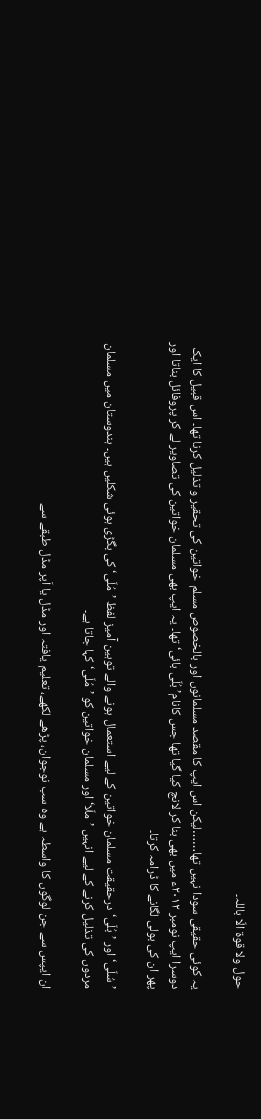حول ولا قوۃ الّا باللہ۔

یہ کوئی حقیقی سودا نہیں تھا……لیکن اس ایپ کا مقصد مسلمانوں اور بالخصوص مسلم خواتین کی تحقیر و تذلیل کرنا تھا۔ اس قبیل کا ایک دوسرا ایپ نومبر ۲۰۱۲ء میں بھی بنا کر لانچ کیا گیا تھا جس کانام’ بُلّی بائی‘ تھا۔ یہ ایپ بھی مسلمان خواتین کی تصاویر لے کر پروفائل بناتا اور پھر ان کی بولی لگانے کا ڈرامہ کرتا۔

’سُلّی‘ اور ’بُلّی‘ درحقیقت مسلمان خواتین کے لیے استعمال ہونے والے توہین آمیز لفظ ’مُلّی‘ کی بگڑی ہوئی شکلیں ہیں۔ ہندوستان میں مسلمان مردوں کی تذلیل کرنے کے لیے انہیں ’ملّا‘ اور مسلمان خواتین کو ’مُلّی‘ کہا جاتا ہے۔

ان ایپس سے جن لوگوں کا واسطہ ہے وہ سب نوجوان، پڑھے لکھے، تعلیم یافتہ اور مڈل یا اَپر مڈل طبقے سے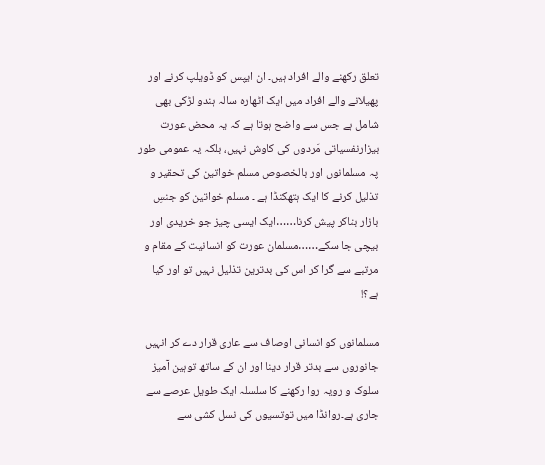تعلق رکھنے والے افراد ہیں۔ ان ایپس کو ڈویلپ کرنے اور پھیلانے والے افراد میں ایک اٹھارہ سالہ ہندو لڑکی بھی شامل ہے جس سے واضح ہوتا ہے کہ یہ محض عورت بیزارنفسیاتی مَردوں کی کاوش نہیں، بلکہ یہ عمومی طور پہ مسلمانوں اور بالخصوص مسلم خواتین کی تحقیر و تذلیل کرنے کا ایک ہتھکنڈا ہے ۔ مسلم خواتین کو جنسِ بازار بناکر پیش کرنا……ایک ایسی چیز جو خریدی اور بیچی جا سکے……مسلمان عورت کو انسانیت کے مقام و مرتبے سے گرا کر اس کی بدترین تذلیل نہیں تو اور کیا ہے؟!

مسلمانوں کو انسانی اوصاف سے عاری قرار دے کر انہیں جانوروں سے بدتر قرار دینا اور ان کے ساتھ توہین آمیز سلوک و رویہ روا رکھنے کا سلسلہ ایک طویل عرصے سے جاری ہے۔روانڈا میں توتسیوں کی نسل کشی سے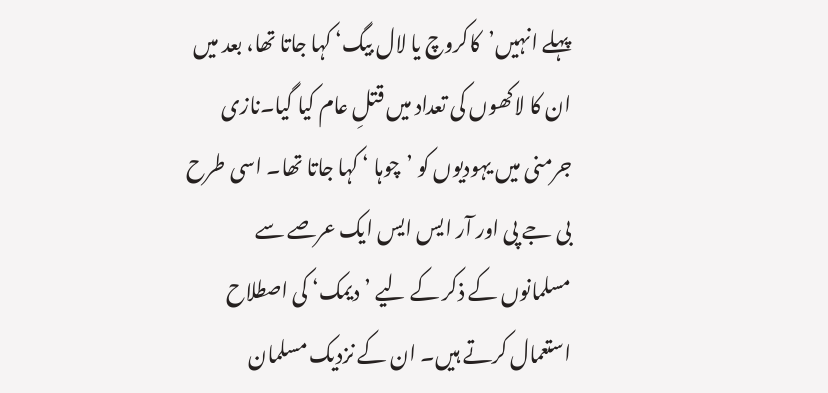پہلے انہیں’کاکروچ یا لال بیگ‘ کہا جاتا تھا، بعد میں ان کا لاکھوں کی تعداد میں قتلِ عام کیا گیا۔نازی جرمنی میں یہودیوں کو ’چوہا ‘ کہا جاتا تھا۔ اسی طرح بی جے پی اور آر ایس ایس ایک عرصے سے مسلمانوں کے ذکر کے لیے ’دیمک‘ کی اصطلاح استعمال کرتے ہیں۔ ان کے نزدیک مسلمان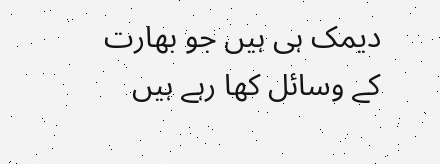دیمک ہی ہیں جو بھارت کے وسائل کھا رہے ہیں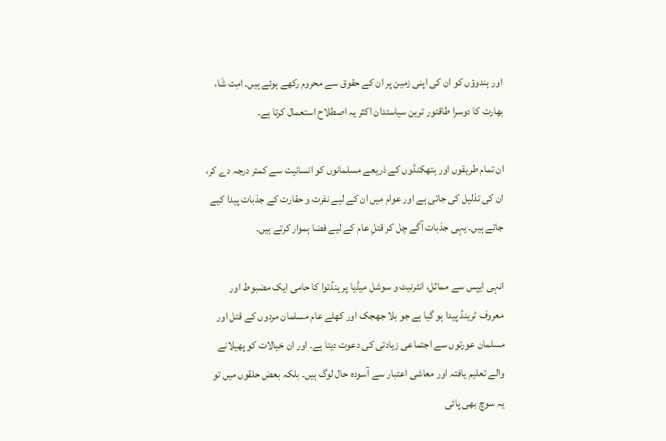اور ہندوؤں کو ان کی اپنی زمین پر ان کے حقوق سے محروم رکھے ہوئے ہیں۔ امِت شَا، بھارت کا دوسرا طاقتور ترین سیاستدان اکثر یہ اصطلاح استعمال کرتا ہے۔

ان تمام طریقوں اور ہتھکنڈوں کے ذریعے مسلمانوں کو انسانیت سے کمتر درجہ دے کر، ان کی تذلیل کی جاتی ہے اور عوام میں ان کے لیے نفرت و حقارت کے جذبات پیدا کیے جاتے ہیں۔ یہی جذبات آگے چل کر قتلِ عام کے لیے فضا ہموار کرتے ہیں۔

انہی ایپس سے مماثل، انٹرنیٹ و سوشل میڈیا پر ہندُتوا کا حامی ایک مضبوط اور معروف ٹرینڈ پیدا ہو گیا ہے جو بلا جھجک اور کھلے عام مسلمان مردوں کے قتل اور مسلمان عورتوں سے اجتماعی زیادتی کی دعوت دیتا ہے۔ اور ان خیالات کو پھیلانے والے تعلیم یافتہ اور معاشی اعتبار سے آسودہ حال لوگ ہیں۔ بلکہ بعض حلقوں میں تو یہ سوچ بھی پائی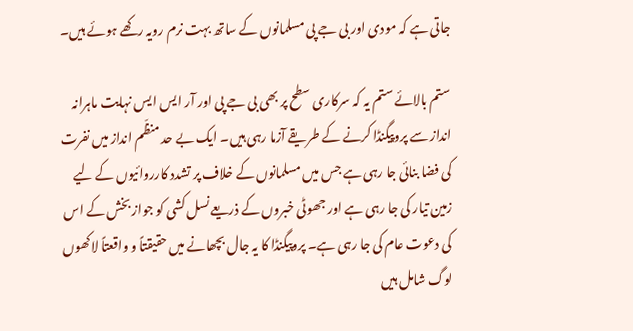جاتی ہے کہ مودی اور بی جے پی مسلمانوں کے ساتھ بہت نرم رویہ رکھے ہوئے ہیں۔

ستم بالائے ستم یہ کہ سرکاری سطح پر بھی بی جے پی اور آر ایس ایس نہایت ماہرانہ انداز سے پروپیگنڈا کرنے کے طریقے آزما رہی ہیں۔ ایک بے حد منظّم انداز میں نفرت کی فضا بنائی جا رہی ہے جس میں مسلمانوں کے خلاف پر تشدد کارروائیوں کے لیے زمین تیار کی جا رہی ہے اور جھوٹی خبروں کے ذریعے نسل کشی کو جواز بخش کے اس کی دعوت عام کی جا رہی ہے۔ پروپیگنڈا کا یہ جال بچھانے میں حقیقتاً و واقعتاً لاکھوں لوگ شامل ہیں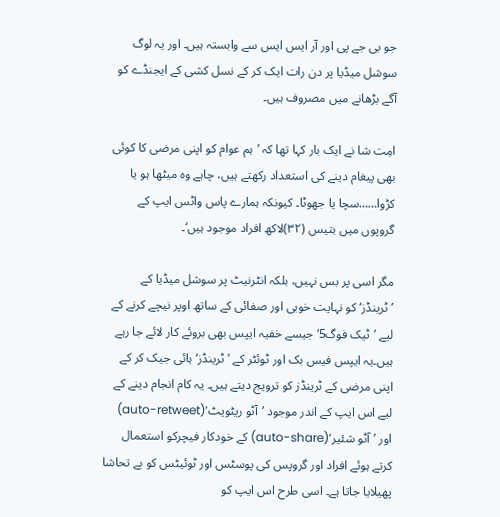جو بی جے پی اور آر ایس ایس سے وابستہ ہیں۔ اور یہ لوگ سوشل میڈیا پر دن رات ایک کر کے نسل کشی کے ایجنڈے کو آگے بڑھانے میں مصروف ہیں۔

امِت شا نے ایک بار کہا تھا کہ ’ہم عوام کو اپنی مرضی کا کوئی بھی پیغام دینے کی استعداد رکھتے ہیں، چاہے وہ میٹھا ہو یا کڑوا……سچا یا جھوٹا۔ کیونکہ ہمارے پاس واٹس ایپ کے گروپوں میں بتیس (۳۲)لاکھ افراد موجود ہیں‘۔

مگر اسی پر بس نہیں، بلکہ انٹرنیٹ پر سوشل میڈیا کے ’ٹرینڈز‘ کو نہایت خوبی اور صفائی کے ساتھ اوپر نیچے کرنے کے لیے ’ٹیک فوگ5‘ جیسے خفیہ ایپس بھی بروئے کار لائے جا رہے ہیں۔یہ ایپس فیس بک اور ٹوئٹر کے ’ٹرینڈز‘ ہائی جیک کر کے اپنی مرضی کے ٹرینڈز کو ترویج دیتے ہیں۔ یہ کام انجام دینے کے لیے اس ایپ کے اندر موجود ’آٹو ریٹویٹ‘(auto-retweet) اور ’آٹو شئیر‘(auto-share) کے خودکار فیچرکو استعمال کرتے ہوئے افراد اور گروپس کی پوسٹس اور ٹوئیٹس کو بے تحاشا پھیلایا جاتا ہے۔ اسی طرح اس ایپ کو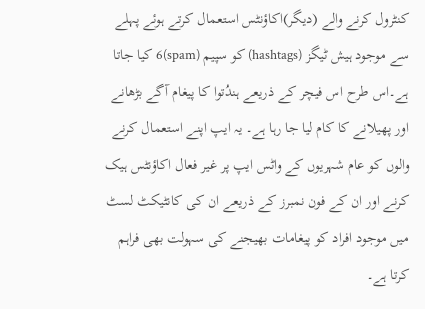کنٹرول کرنے والے (دیگر)اکاؤنٹس استعمال کرتے ہوئے پہلے سے موجود ہیش ٹیگز (hashtags) کو سپیم (spam)6 کیا جاتا ہے۔اس طرح اس فیچر کے ذریعے ہندُتوا کا پیغام آگے بڑھانے اور پھیلانے کا کام لیا جا رہا ہے۔ یہ ایپ اپنے استعمال کرنے والوں کو عام شہریوں کے واٹس ایپ پر غیر فعال اکاؤنٹس ہیک کرنے اور ان کے فون نمبرز کے ذریعے ان کی کانٹیکٹ لسٹ میں موجود افراد کو پیغامات بھیجنے کی سہولت بھی فراہم کرتا ہے۔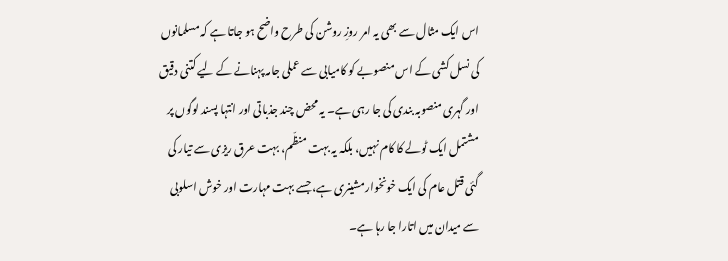اس ایک مثال سے بھی یہ امر روزِ روشن کی طرح واضح ہو جاتا ہے کہ مسلمانوں کی نسل کشی کے اس منصوبے کو کامیابی سے عملی جامہ پہنانے کے لیے کتنی دقیق اور گہری منصوبہ بندی کی جا رہی ہے۔ یہ محض چند جذباتی اور انتہا پسند لوگوں پر مشتمل ایک ٹولے کا کام نہیں، بلکہ یہ بہت منظّم، بہت عرق ریزی سے تیار کی گئی قتل عام کی ایک خونخوار مشینری ہے، جسے بہت مہارت اور خوش اسلوبی سے میدان میں اتارا جا رہا ہے۔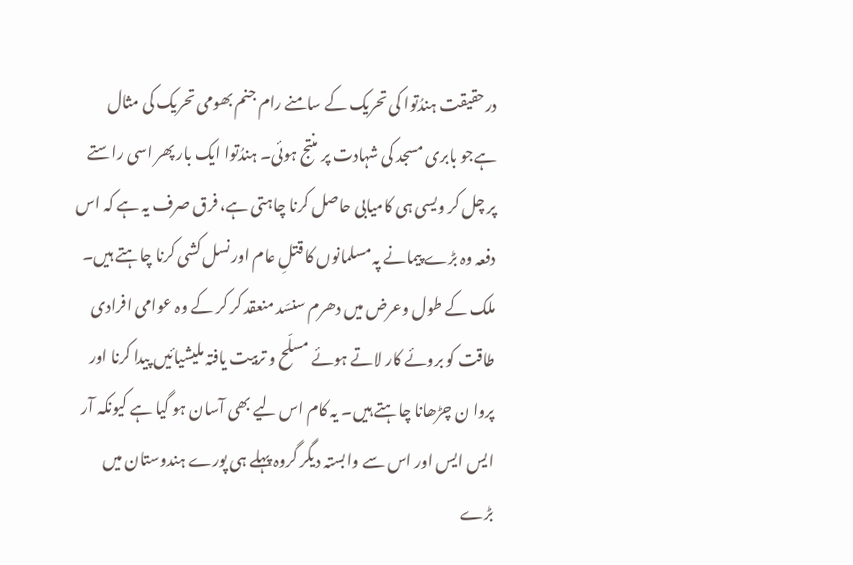درحقیقت ہندُتوا کی تحریک کے سامنے رام جنم بھومی تحریک کی مثال ہےجو بابری مسجد کی شہادت پر منتج ہوئی۔ ہندُتوا ایک بار پھر اسی راستے پر چل کر ویسی ہی کامیابی حاصل کرنا چاہتی ہے، فرق صرف یہ ہے کہ اس دفعہ وہ بڑے پیمانے پہ مسلمانوں کا قتلِ عام اور نسل کشی کرنا چاہتے ہیں۔ ملک کے طول وعرض میں دھرم سنسَد منعقد کر کر کے وہ عوامی افرادی طاقت کو بروئے کار لاتے ہوئے مسلّح و تربیت یافتہ ملیشیائیں پیدا کرنا اور پروا ن چڑھانا چاہتے ہیں۔ یہ کام اس لیے بھی آسان ہو گیا ہے کیونکہ آر ایس ایس اور اس سے وابستہ دیگر گروہ پہلے ہی پورے ہندوستان میں بڑے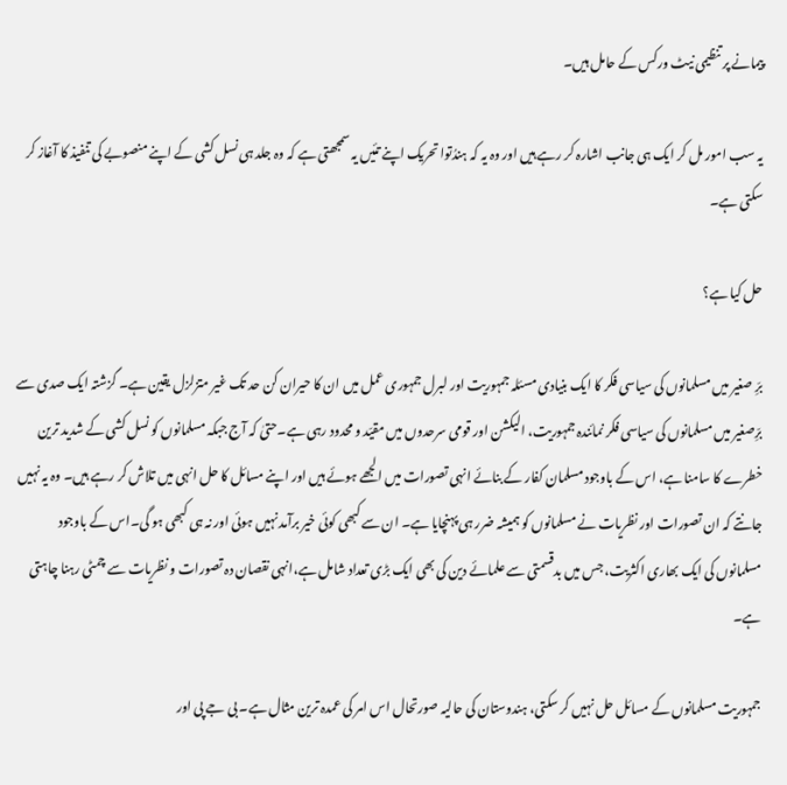پیمانے پر تنظیمی نیٹ ورکس کے حامل ہیں۔

یہ سب امور مل کر ایک ہی جانب اشارہ کر رہے ہیں اور وہ یہ کہ ہندُتوا تحریک اپنے تئیں یہ سمجھتی ہے کہ وہ جلد ہی نسل کشی کے اپنے منصوبے کی تنفیذ کا آغاز کر سکتی ہے۔

حل کیا ہے؟

برِّ صغیر میں مسلمانوں کی سیاسی فکر کا ایک بنیادی مسئلہ جمہوریت اور لبرل جمہوری عمل میں ان کا حیران کن حد تک غیر متزلزل یقین ہے۔ گزشتہ ایک صدی سے برِّصغیر میں مسلمانوں کی سیاسی فکر نمائندہ جمہوریت، الیکشن اور قومی سرحدوں میں مقیّد و محدود رہی ہے۔حتیٰ کہ آج جبکہ مسلمانوں کو نسل کشی کے شدید ترین خطرے کا سامنا ہے، اس کے باوجود مسلمان کفار کے بنائے انہی تصورات میں الجھے ہوئے ہیں اور اپنے مسائل کا حل انہی میں تلاش کر رہے ہیں۔ وہ یہ نہیں جانتے کہ ان تصورات اور نظریات نے مسلمانوں کو ہمیشہ ضرر ہی پہنچایا ہے۔ ان سے کبھی کوئی خیر برآمد نہیں ہوئی اور نہ ہی کبھی ہو گی۔اس کے باوجود مسلمانوں کی ایک بھاری اکثریت، جس میں بدقسمتی سے علمائے دین کی بھی ایک بڑی تعداد شامل ہے،انہی نقصان دہ تصورات و نظریات سے چمٹی رہنا چاہتی ہے۔

جمہوریت مسلمانوں کے مسائل حل نہیں کر سکتی، ہندوستان کی حالیہ صورتحال اس امر کی عمدہ ترین مثال ہے۔ بی جے پی اور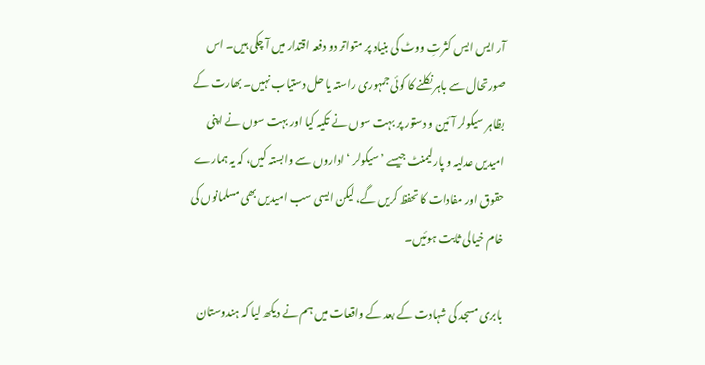آر ایس ایس کثرتِ ووٹ کی بنیاد پر متواتر دو دفعہ اقتدار میں آ چکی ہیں۔ اس صورتحال سے باہر نکلنے کا کوئی جمہوری راستہ یا حل دستیاب نہیں۔ بھارت کے بظاہر سیکولر آئین و دستور پر بہت سوں نے تکیہ کیا اور بہت سوں نے اپنی امیدیں عدلیہ و پارلیمنٹ جیسے ’سیکولر ‘ اداروں سے وابستہ کیں، کہ یہ ہمارے حقوق اور مفادات کا تحفظ کریں گے، لیکن ایسی سب امیدیں بھی مسلمانوں کی خام خیالی ثابت ہوئیں۔

بابری مسجد کی شہادت کے بعد کے واقعات میں ہم نے دیکھ لیا کہ ہندوستان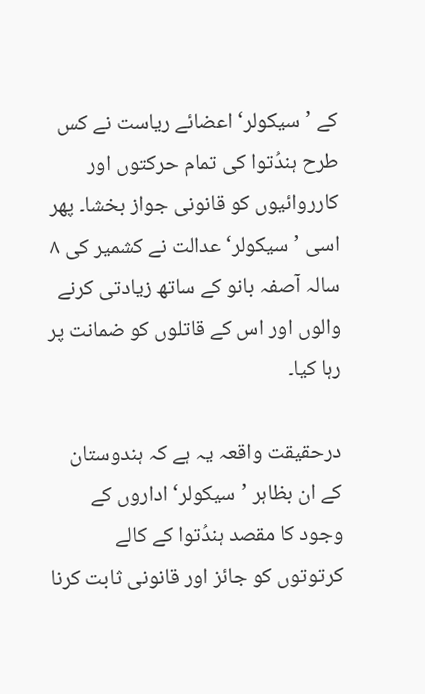کے ’سیکولر‘ اعضائے ریاست نے کس طرح ہندُتوا کی تمام حرکتوں اور کارروائیوں کو قانونی جواز بخشا۔ پھر اسی ’سیکولر‘ عدالت نے کشمیر کی ۸ سالہ آصفہ بانو کے ساتھ زیادتی کرنے والوں اور اس کے قاتلوں کو ضمانت پر رہا کیا۔

درحقیقت واقعہ یہ ہے کہ ہندوستان کے ان بظاہر ’سیکولر‘ اداروں کے وجود کا مقصد ہندُتوا کے کالے کرتوتوں کو جائز اور قانونی ثابت کرنا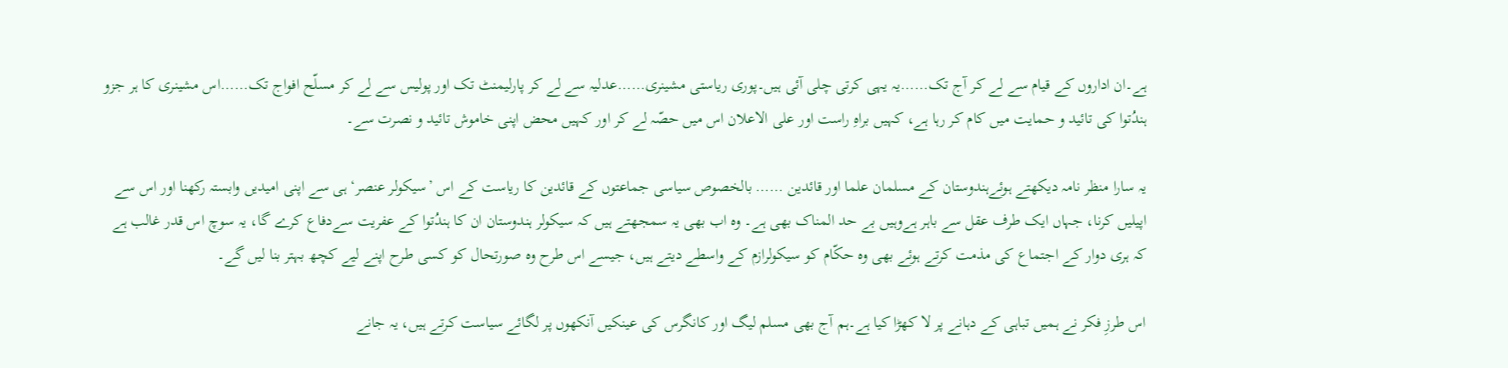ہے۔ان اداروں کے قیام سے لے کر آج تک……یہ یہی کرتی چلی آئی ہیں۔پوری ریاستی مشینری……عدلیہ سے لے کر پارلیمنٹ تک اور پولیس سے لے کر مسلّح افواج تک……اس مشینری کا ہر جزو ہندُتوا کی تائید و حمایت میں کام کر رہا ہے، کہیں براہِ راست اور علی الاعلان اس میں حصّہ لے کر اور کہیں محض اپنی خاموش تائید و نصرت سے۔

یہ سارا منظر نامہ دیکھتے ہوئےہندوستان کے مسلمان علما اور قائدین …… بالخصوص سیاسی جماعتوں کے قائدین کا ریاست کے اس ’سیکولر عنصر‘ ہی سے اپنی امیدیں وابستہ رکھنا اور اس سے اپیلیں کرنا، جہاں ایک طرف عقل سے باہر ہےوہیں بے حد المناک بھی ہے۔ وہ اب بھی یہ سمجھتے ہیں کہ سیکولر ہندوستان ان کا ہندُتوا کے عفریت سےدفاع کرے گا، یہ سوچ اس قدر غالب ہے کہ ہری دوار کے اجتماع کی مذمت کرتے ہوئے بھی وہ حکّام کو سیکولرازم کے واسطے دیتے ہیں، جیسے اس طرح وہ صورتحال کو کسی طرح اپنے لیے کچھ بہتر بنا لیں گے۔

اس طرزِ فکر نے ہمیں تباہی کے دہانے پر لا کھڑا کیا ہے۔ہم آج بھی مسلم لیگ اور کانگرس کی عینکیں آنکھوں پر لگائے سیاست کرتے ہیں، یہ جانے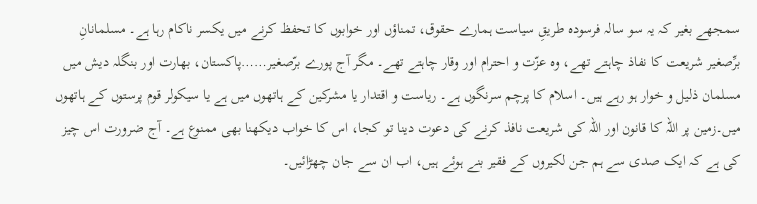سمجھے بغیر کہ یہ سو سالہ فرسودہ طریقِ سیاست ہمارے حقوق، تمناؤں اور خوابوں کا تحفظ کرنے میں یکسر ناکام رہا ہے۔ مسلمانانِ برِّصغیر شریعت کا نفاذ چاہتے تھے، وہ عزّت و احترام اور وقار چاہتے تھے۔ مگر آج پورے برّصغیر……پاکستان، بھارت اور بنگلہ دیش میں مسلمان ذلیل و خوار ہو رہے ہیں۔ اسلام کا پرچم سرنگوں ہے۔ ریاست و اقتدار یا مشرکین کے ہاتھوں میں ہے یا سیکولر قوم پرستوں کے ہاتھوں میں۔زمین پر اللہ کا قانون اور اللہ کی شریعت نافذ کرنے کی دعوت دینا تو کجا، اس کا خواب دیکھنا بھی ممنوع ہے۔ آج ضرورت اس چیز کی ہے کہ ایک صدی سے ہم جن لکیروں کے فقیر بنے ہوئے ہیں، اب ان سے جان چھڑائیں۔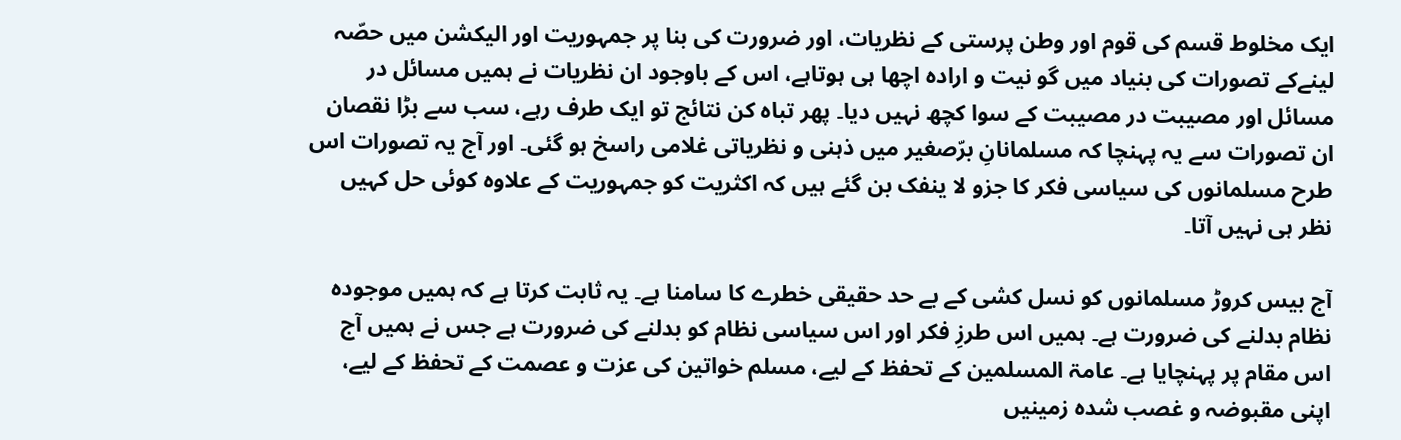ایک مخلوط قسم کی قوم اور وطن پرستی کے نظریات، اور ضرورت کی بنا پر جمہوریت اور الیکشن میں حصّہ لینےکے تصورات کی بنیاد میں گو نیت و ارادہ اچھا ہی ہوتاہے، اس کے باوجود ان نظریات نے ہمیں مسائل در مسائل اور مصیبت در مصیبت کے سوا کچھ نہیں دیا۔ پھر تباہ کن نتائج تو ایک طرف رہے، سب سے بڑا نقصان ان تصورات سے یہ پہنچا کہ مسلمانانِ برّصغیر میں ذہنی و نظریاتی غلامی راسخ ہو گئی۔ اور آج یہ تصورات اس طرح مسلمانوں کی سیاسی فکر کا جزو لا ینفک بن گئے ہیں کہ اکثریت کو جمہوریت کے علاوہ کوئی حل کہیں نظر ہی نہیں آتا۔

آج بیس کروڑ مسلمانوں کو نسل کشی کے بے حد حقیقی خطرے کا سامنا ہے۔ یہ ثابت کرتا ہے کہ ہمیں موجودہ نظام بدلنے کی ضرورت ہے۔ ہمیں اس طرزِ فکر اور اس سیاسی نظام کو بدلنے کی ضرورت ہے جس نے ہمیں آج اس مقام پر پہنچایا ہے۔ عامۃ المسلمین کے تحفظ کے لیے، مسلم خواتین کی عزت و عصمت کے تحفظ کے لیے، اپنی مقبوضہ و غصب شدہ زمینیں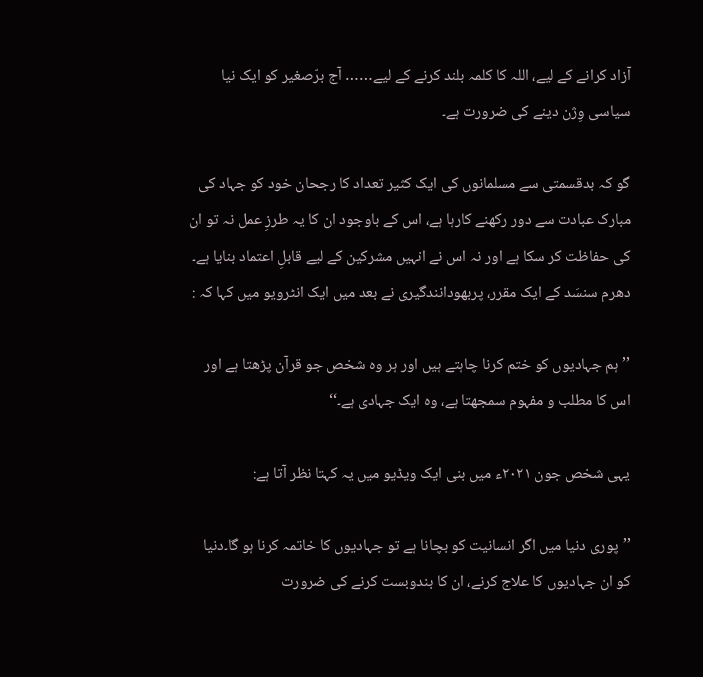آزاد کرانے کے لیے، اللہ کا کلمہ بلند کرنے کے لیے…… آج برّصغیر کو ایک نیا سیاسی وِژن دینے کی ضرورت ہے۔

گو کہ بدقسمتی سے مسلمانوں کی ایک کثیر تعداد کا رجحان خود کو جہاد کی مبارک عبادت سے دور رکھنے کارہا ہے، اس کے باوجود ان کا یہ طرزِ عمل نہ تو ان کی حفاظت کر سکا ہے اور نہ اس نے انہیں مشرکین کے لیے قابلِ اعتماد بنایا ہے۔ دھرم سنسَد کے ایک مقرر، پربھودانندگیری نے بعد میں ایک انٹرویو میں کہا کہ :

’’ہم جہادیوں کو ختم کرنا چاہتے ہیں اور ہر وہ شخص جو قرآن پڑھتا ہے اور اس کا مطلب و مفہوم سمجھتا ہے، وہ ایک جہادی ہے۔‘‘

یہی شخص جون ۲۰۲۱ء میں بنی ایک ویڈیو میں یہ کہتا نظر آتا ہے:

’’پوری دنیا میں اگر انسانیت کو بچانا ہے تو جہادیوں کا خاتمہ کرنا ہو گا۔دنیا کو ان جہادیوں کا علاج کرنے، ان کا بندوبست کرنے کی ضرورت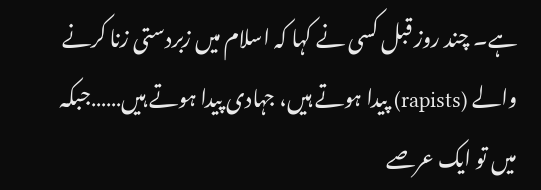ہے۔ چند روز قبل کسی نے کہا کہ اسلام میں زبردستی زنا کرنے والے (rapists) پیدا ہوتے ہیں، جہادی پیدا ہوتے ہیں……جبکہ میں تو ایک عرصے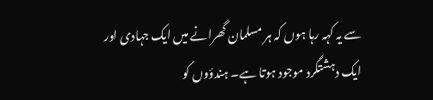سے یہ کہہ رہا ہوں کہ ہر مسلمان گھرانے میں ایک جہادی اور ایک دہشتگرد موجود ہوتا ہے۔ ہندؤوں کو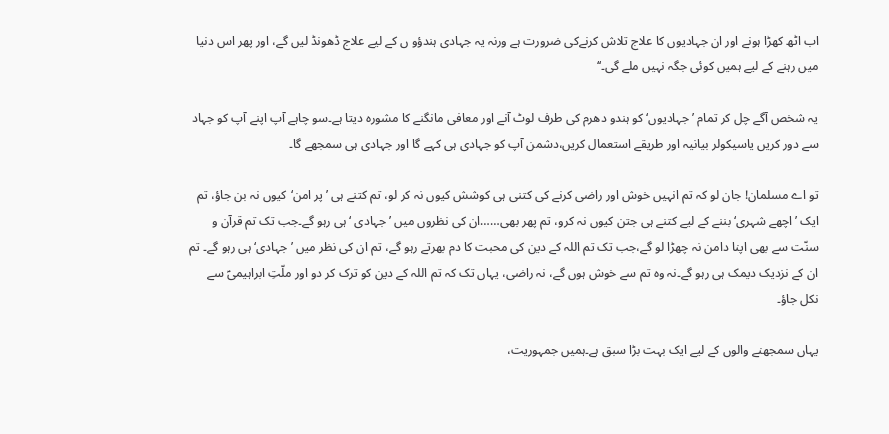اب اٹھ کھڑا ہونے اور ان جہادیوں کا علاج تلاش کرنےکی ضرورت ہے ورنہ یہ جہادی ہندؤو ں کے لیے علاج ڈھونڈ لیں گے، اور پھر اس دنیا میں رہنے کے لیے ہمیں کوئی جگہ نہیں ملے گی۔‘‘

یہ شخص آگے چل کر تمام ’جہادیوں‘ کو ہندو دھرم کی طرف لوٹ آنے اور معافی مانگنے کا مشورہ دیتا ہے۔سو چاہے آپ اپنے آپ کو جہاد سے دور کریں یاسیکولر بیانیہ اور طریقے استعمال کریں،دشمن آپ کو جہادی ہی کہے گا اور جہادی ہی سمجھے گا۔

تو اے مسلمان! جان لو کہ تم انہیں خوش اور راضی کرنے کی کتنی ہی کوشش کیوں نہ کر لو، تم کتنے ہی ’پر امن‘کیوں نہ بن جاؤ، تم ایک ’اچھے شہری‘بننے کے لیے کتنے ہی جتن کیوں نہ کرو، تم پھر بھی……ان کی نظروں میں ’جہادی ‘ہی رہو گے۔جب تک تم قرآن و سنّت سے بھی اپنا دامن نہ چھڑا لو گے،جب تک تم اللہ کے دین کی محبت کا دم بھرتے رہو گے، تم ان کی نظر میں ’جہادی‘ ہی رہو گے۔ تم ان کے نزدیک دیمک ہی رہو گے۔نہ وہ تم سے خوش ہوں گے، نہ راضی، یہاں تک کہ تم اللہ کے دین کو ترک کر دو اور ملّتِ ابراہیمیؑ سے نکل جاؤ۔

یہاں سمجھنے والوں کے لیے ایک بہت بڑا سبق ہے۔ہمیں جمہوریت،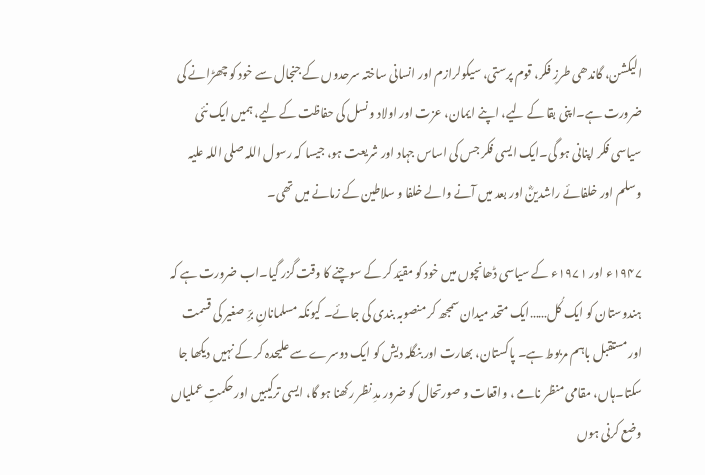الیکشن، گاندھی طرزِ فکر، قوم پرستی، سیکولرازم اور انسانی ساختہ سرحدوں کے جنجال سے خود کو چھڑانے کی ضرورت ہے۔اپنی بقا کے لیے، اپنے ایمان، عزت اور اولاد و نسل کی حفاظت کے لیے، ہمیں ایک نئی سیاسی فکر اپنانی ہو گی۔ایک ایسی فکر جس کی اساس جہاد اور شریعت ہو، جیسا کہ رسول اللہ صلی اللہ علیہ وسلم اور خلفائے راشدینؓ اور بعد میں آنے والے خلفا و سلاطین کے زمانے میں تھی۔

۱۹۴۷ء اور ۱۹۷۱ء کے سیاسی ڈھانچوں میں خود کو مقیّد کر کے سوچنے کا وقت گزر گیا۔اب ضرورت ہے کہ ہندوستان کو ایک کُل……ایک متحد میدان سمجھ کر منصوبہ بندی کی جائے۔ کیونکہ مسلمانانِ برِّ صغیر کی قسمت اور مستقبل باہم مربوط ہے۔ پاکستان، بھارت اور بنگلہ دیش کو ایک دوسرے سے علیحدہ کر کے نہیں دیکھا جا سکتا۔ہاں، مقامی منظر نامے ، واقعات و صورتحال کو ضرور مدِ نظر رکھنا ہو گا، ایسی ترکیبیں اور حکمتِ عملیاں وضع کرنی ہوں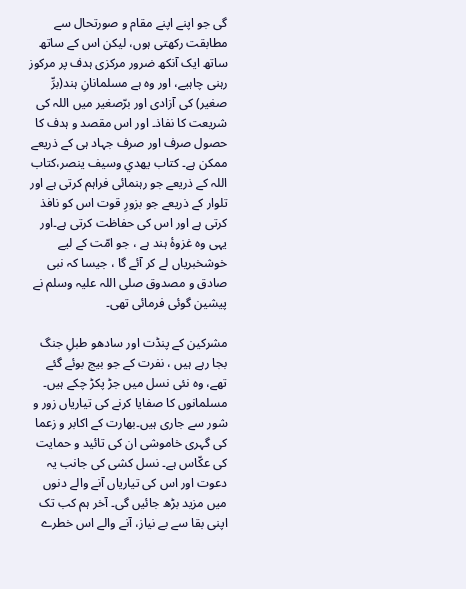گی جو اپنے اپنے مقام و صورتحال سے مطابقت رکھتی ہوں، لیکن اس کے ساتھ ساتھ ایک آنکھ ضرور مرکزی ہدف پر مرکوز رہنی چاہیے، اور وہ ہے مسلمانانِ ہند(برِّ صغیر) کی آزادی اور برّصغیر میں اللہ کی شریعت کا نفاذ۔ اور اس مقصد و ہدف کا حصول صرف اور صرف جہاد ہی کے ذریعے ممکن ہے۔ کتاب یهدي وسيف ينصر،کتاب اللہ کے ذریعے جو رہنمائی فراہم کرتی ہے اور تلوار کے ذریعے جو بزورِ قوت اس کو نافذ کرتی ہے اور اس کی حفاظت کرتی ہے۔اور یہی وہ غزوۂ ہند ہے ، جو امّت کے لیے خوشخبریاں لے کر آئے گا ، جیسا کہ نبی صادق و مصدوق صلی اللہ علیہ وسلم نے پیشین گوئی فرمائی تھی۔

مشرکین کے پنڈت اور سادھو طبلِ جنگ بجا رہے ہیں ، نفرت کے جو بیج بوئے گئے تھے، وہ نئی نسل میں جڑ پکڑ چکے ہیں۔ مسلمانوں کا صفایا کرنے کی تیاریاں زور و شور سے جاری ہیں۔بھارت کے اکابر و زعما کی گہری خاموشی ان کی تائید و حمایت کی عکّاس ہے۔ نسل کشی کی جانب یہ دعوت اور اس کی تیاریاں آنے والے دنوں میں مزید بڑھ جائیں گی۔ آخر ہم کب تک اپنی بقا سے بے نیاز، آنے والے اس خطرے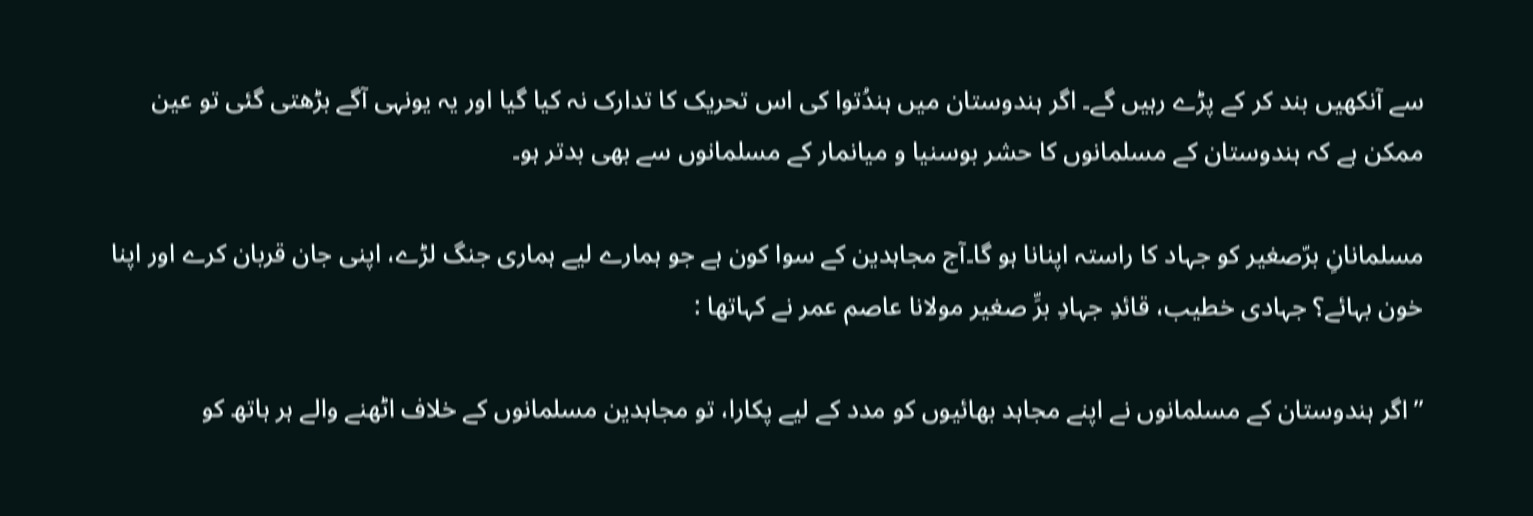سے آنکھیں بند کر کے پڑے رہیں گے۔ اگر ہندوستان میں ہندُتوا کی اس تحریک کا تدارک نہ کیا گیا اور یہ یونہی آگے بڑھتی گئی تو عین ممکن ہے کہ ہندوستان کے مسلمانوں کا حشر بوسنیا و میانمار کے مسلمانوں سے بھی بدتر ہو۔

مسلمانانِ برّصغیر کو جہاد کا راستہ اپنانا ہو گا۔آج مجاہدین کے سوا کون ہے جو ہمارے لیے ہماری جنگ لڑے، اپنی جان قربان کرے اور اپنا خون بہائے؟ جہادی خطیب، قائدِ جہادِ برِّ صغیر مولانا عاصم عمر نے کہاتھا :

’’اگر ہندوستان کے مسلمانوں نے اپنے مجاہد بھائیوں کو مدد کے لیے پکارا، تو مجاہدین مسلمانوں کے خلاف اٹھنے والے ہر ہاتھ کو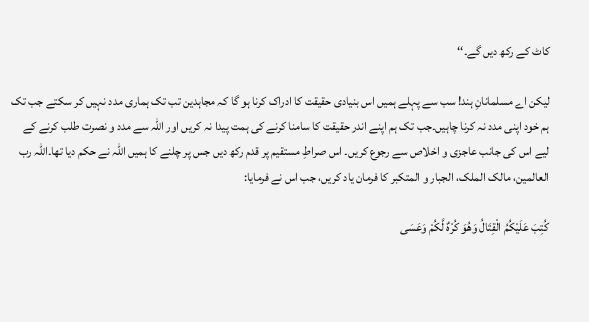کاٹ کے رکھ دیں گے۔‘‘

لیکن اے مسلمانانِ ہند! سب سے پہلے ہمیں اس بنیادی حقیقت کا ادراک کرنا ہو گا کہ مجاہدین تب تک ہماری مدد نہیں کر سکتے جب تک ہم خود اپنی مدد نہ کرنا چاہیں۔جب تک ہم اپنے اندر حقیقت کا سامنا کرنے کی ہمت پیدا نہ کریں اور اللہ سے مدد و نصرت طلب کرنے کے لیے اس کی جانب عاجزی و اخلاص سے رجوع کریں۔ اس صراطِ مستقیم پر قدم رکھ دیں جس پر چلنے کا ہمیں اللہ نے حکم دیا تھا۔اللہ رب العالمین، مالک الملک، الجبار و المتکبر کا فرمان یاد کریں، جب اس نے فرمایا:

كُتِبَ عَلَيْكُمُ الْقِتَالُ وَهُوَ كُرْهٌ لَّكُمْ وَعَسَى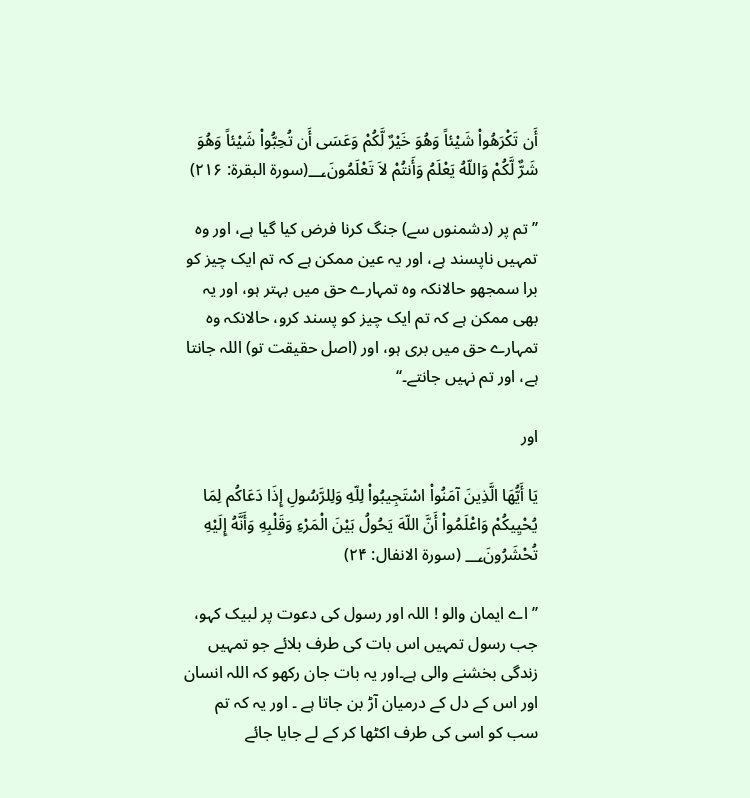أَن تَكْرَهُواْ شَيْئاً وَهُوَ خَيْرٌ لَّكُمْ وَعَسَى أَن تُحِبُّواْ شَيْئاً وَهُوَ شَرٌّ لَّكُمْ وَاللّهُ يَعْلَمُ وَأَنتُمْ لاَ تَعْلَمُونَ؀(سورۃ البقرۃ: ۲۱۶)

’’ تم پر (دشمنوں سے) جنگ کرنا فرض کیا گیا ہے، اور وہ تمہیں ناپسند ہے، اور یہ عین ممکن ہے کہ تم ایک چیز کو برا سمجھو حالانکہ وہ تمہارے حق میں بہتر ہو، اور یہ بھی ممکن ہے کہ تم ایک چیز کو پسند کرو، حالانکہ وہ تمہارے حق میں بری ہو، اور (اصل حقیقت تو) اللہ جانتا ہے، اور تم نہیں جانتے۔‘‘

اور

يَا أَيُّهَا الَّذِينَ آمَنُواْ اسْتَجِيبُواْ لِلّهِ وَلِلرَّسُولِ إِذَا دَعَاكُم لِمَا يُحْيِيكُمْ وَاعْلَمُواْ أَنَّ اللّهَ يَحُولُ بَيْنَ الْمَرْءِ وَقَلْبِهِ وَأَنَّهُ إِلَيْهِ تُحْشَرُونَ؀ (سورۃ الانفال: ۲۴)

’’ اے ایمان والو ! اللہ اور رسول کی دعوت پر لبیک کہو، جب رسول تمہیں اس بات کی طرف بلائے جو تمہیں زندگی بخشنے والی ہے۔اور یہ بات جان رکھو کہ اللہ انسان اور اس کے دل کے درمیان آڑ بن جاتا ہے ۔ اور یہ کہ تم سب کو اسی کی طرف اکٹھا کر کے لے جایا جائے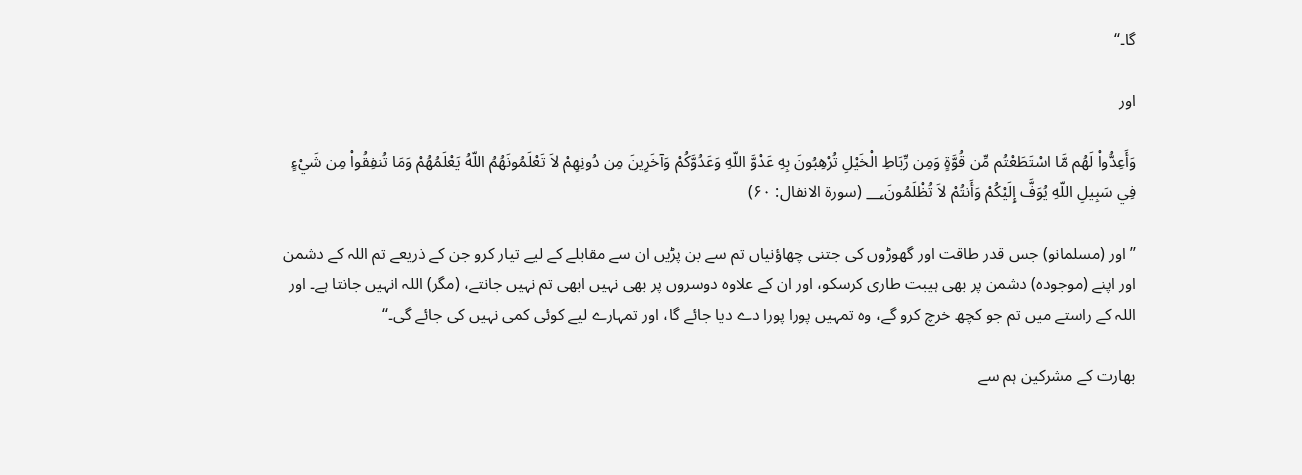گا۔‘‘

اور

وَأَعِدُّواْ لَهُم مَّا اسْتَطَعْتُم مِّن قُوَّةٍ وَمِن رِّبَاطِ الْخَيْلِ تُرْهِبُونَ بِهِ عَدْوَّ اللّهِ وَعَدُوَّكُمْ وَآخَرِينَ مِن دُونِهِمْ لاَ تَعْلَمُونَهُمُ اللّهُ يَعْلَمُهُمْ وَمَا تُنفِقُواْ مِن شَيْءٍ فِي سَبِيلِ اللّهِ يُوَفَّ إِلَيْكُمْ وَأَنتُمْ لاَ تُظْلَمُونَ؀ (سورۃ الانفال: ۶۰)

’’ اور (مسلمانو) جس قدر طاقت اور گھوڑوں کی جتنی چھاؤنیاں تم سے بن پڑیں ان سے مقابلے کے لیے تیار کرو جن کے ذریعے تم اللہ کے دشمن اور اپنے (موجودہ) دشمن پر بھی ہیبت طاری کرسکو، اور ان کے علاوہ دوسروں پر بھی نہیں ابھی تم نہیں جانتے، (مگر) اللہ انہیں جانتا ہے۔ اور اللہ کے راستے میں تم جو کچھ خرچ کرو گے، وہ تمہیں پورا پورا دے دیا جائے گا، اور تمہارے لیے کوئی کمی نہیں کی جائے گی۔‘‘

بھارت کے مشرکین ہم سے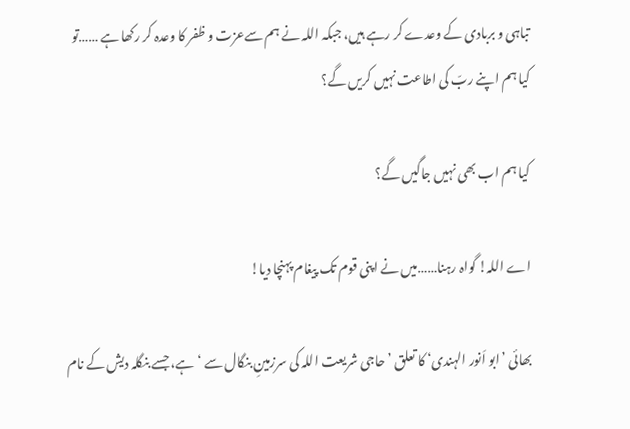تباہی و بربادی کے وعدے کر رہے ہیں، جبکہ اللہ نے ہم سےعزت و ظفر کا وعدہ کر رکھا ہے ……تو کیا ہم اپنے ربّ کی اطاعت نہیں کریں گے؟

کیا ہم اب بھی نہیں جاگیں گے؟

اے اللہ! گواہ رہنا……میں نے اپنی قوم تک پیغام پہنچا دیا!

بھائی ’ابو اَنور الہندی‘ کا تعلق ’حاجی شریعت اللہ کی سرزمینِ بنگال سے ‘ہے، جسے بنگلہ دیش کے نام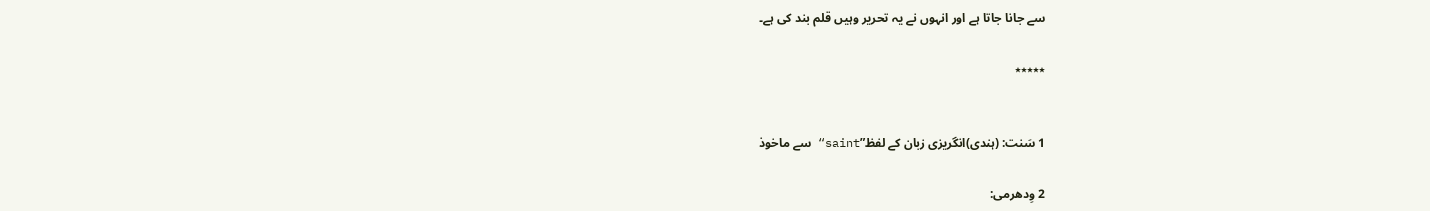سے جانا جاتا ہے اور انہوں نے یہ تحریر وہیں قلم بند کی ہے۔

٭٭٭٭٭


1 سَنت: (ہندی)انگریزی زبان کے لفظ”saint“ سے ماخوذ

2 وِدھرمی: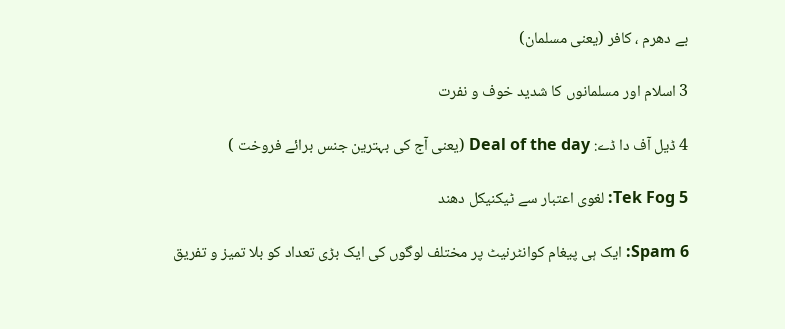بے دھرم ، کافر (یعنی مسلمان)

3 اسلام اور مسلمانوں کا شدید خوف و نفرت

4 ڈیل آف دا ڈے: Deal of the day (یعنی آج کی بہترین جنس برائے فروخت )

5 Tek Fog: لغوی اعتبار سے ٹیکنیکل دھند

6 Spam: ایک ہی پیغام کوانٹرنیٹ پر مختلف لوگوں کی ایک بڑی تعداد کو بلا تمیز و تفریق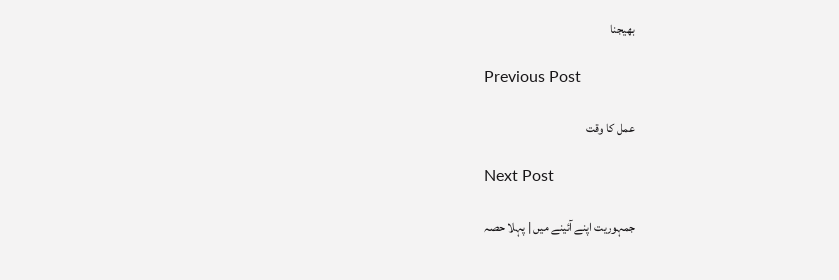بھیجنا

Previous Post

عمل کا وقت

Next Post

جمہوریت اپنے آئینے میں | پہلا حصہ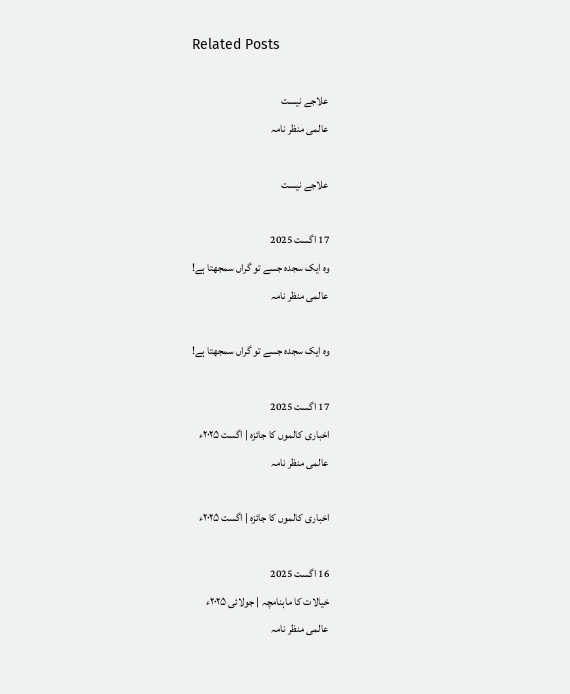Related Posts

علاجے نیست
عالمی منظر نامہ

علاجے نیست

17 اگست 2025
وہ ایک سجدہ جسے تو گراں سمجھتا ہے!
عالمی منظر نامہ

وہ ایک سجدہ جسے تو گراں سمجھتا ہے!

17 اگست 2025
اخباری کالموں کا جائزہ | اگست ۲۰۲۵ء
عالمی منظر نامہ

اخباری کالموں کا جائزہ | اگست ۲۰۲۵ء

16 اگست 2025
خیالات کا ماہنامچہ | جولائی ۲۰۲۵ء
عالمی منظر نامہ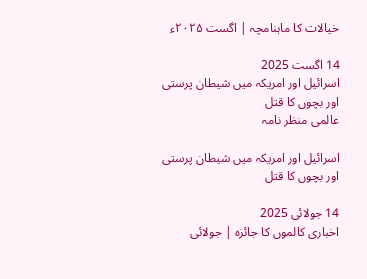خیالات کا ماہنامچہ | اگست ۲۰۲۵ء

14 اگست 2025
اسرائیل اور امریکہ میں شیطان پرستی اور بچوں کا قتل
عالمی منظر نامہ

اسرائیل اور امریکہ میں شیطان پرستی اور بچوں کا قتل

14 جولائی 2025
اخباری کالموں کا جائزہ | جولائی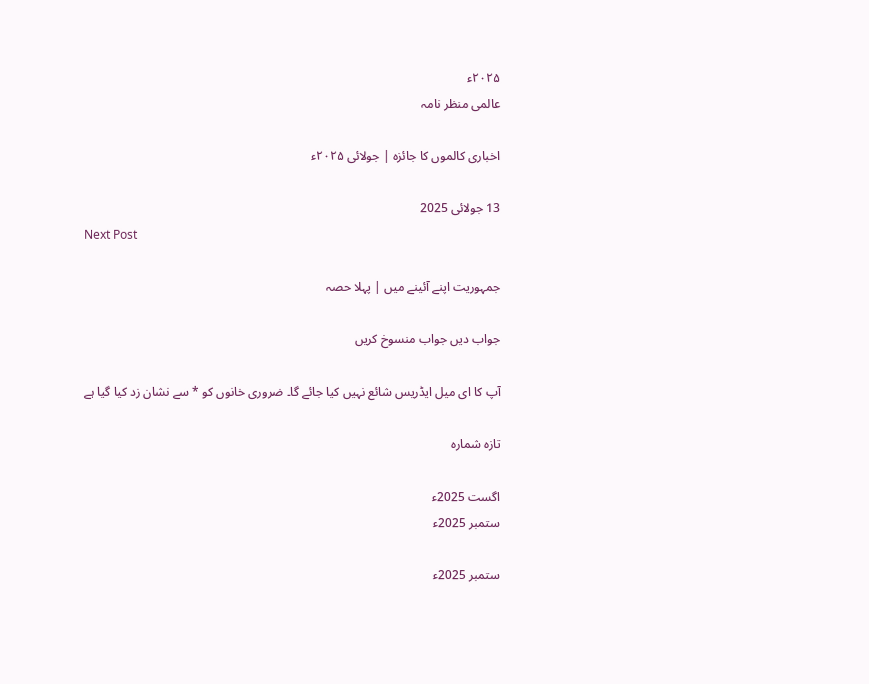۲۰۲۵ء
عالمی منظر نامہ

اخباری کالموں کا جائزہ | جولائی ۲۰۲۵ء

13 جولائی 2025
Next Post

جمہوریت اپنے آئینے میں | پہلا حصہ

جواب دیں جواب منسوخ کریں

آپ کا ای میل ایڈریس شائع نہیں کیا جائے گا۔ ضروری خانوں کو * سے نشان زد کیا گیا ہے

تازہ شمارہ

اگست 2025ء
ستمبر 2025ء

ستمبر 2025ء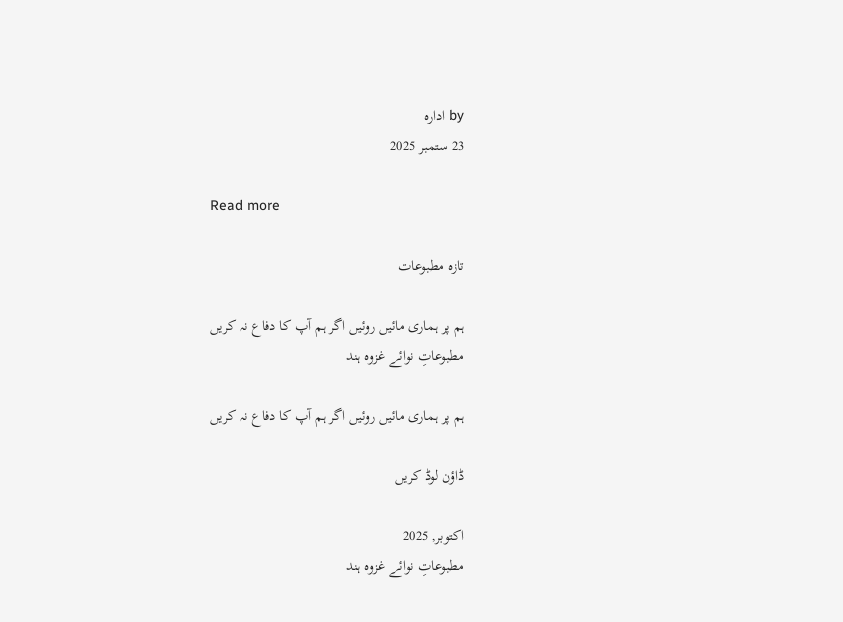by ادارہ
23 ستمبر 2025

Read more

تازہ مطبوعات

ہم پر ہماری مائیں روئیں اگر ہم آپ کا دفاع نہ کریں
مطبوعاتِ نوائے غزوہ ہند

ہم پر ہماری مائیں روئیں اگر ہم آپ کا دفاع نہ کریں

ڈاؤن لوڈ کریں

اکتوبر, 2025
مطبوعاتِ نوائے غزوہ ہند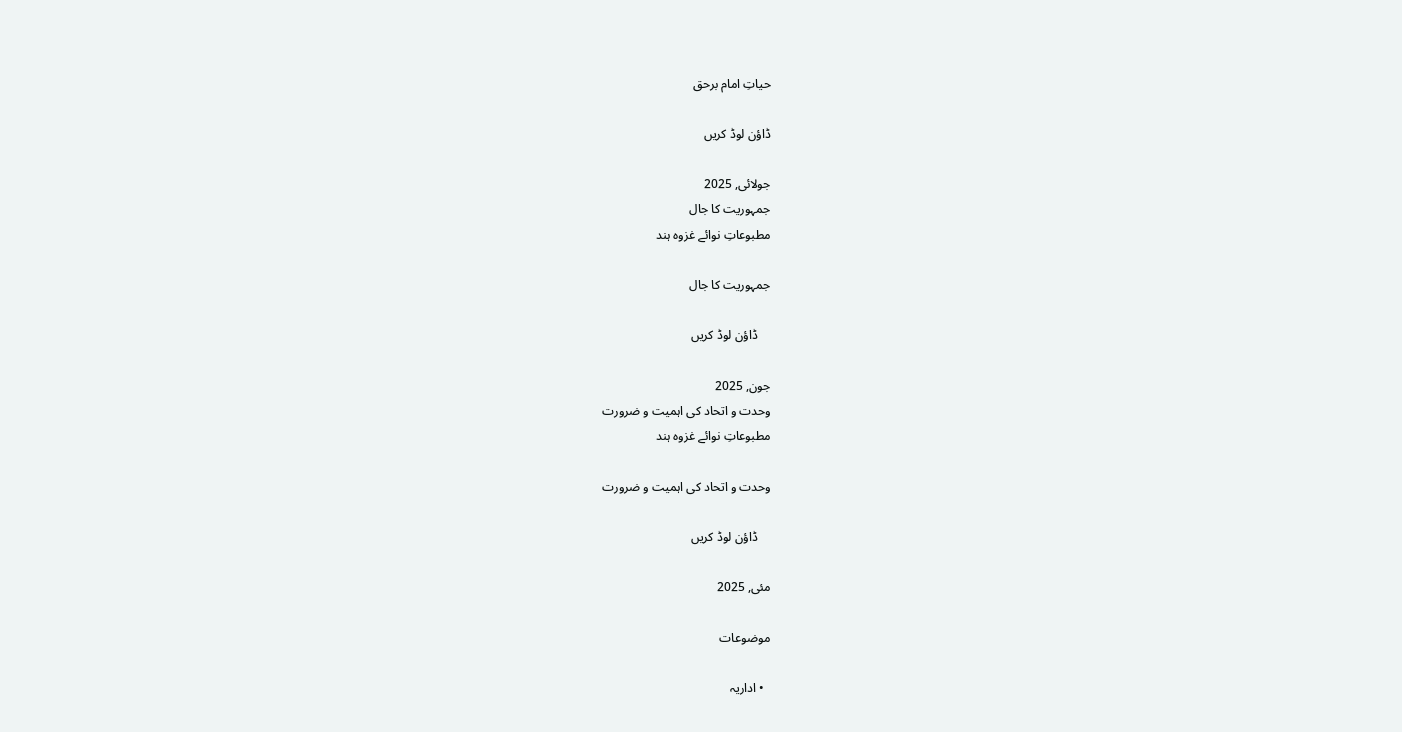حیاتِ امام برحق

ڈاؤن لوڈ کریں

جولائی, 2025
جمہوریت کا جال
مطبوعاتِ نوائے غزوہ ہند

جمہوریت کا جال

    ڈاؤن لوڈ کریں

جون, 2025
وحدت و اتحاد کی اہمیت و ضرورت
مطبوعاتِ نوائے غزوہ ہند

وحدت و اتحاد کی اہمیت و ضرورت

    ڈاؤن لوڈ کریں

مئی, 2025

موضوعات

  • اداریہ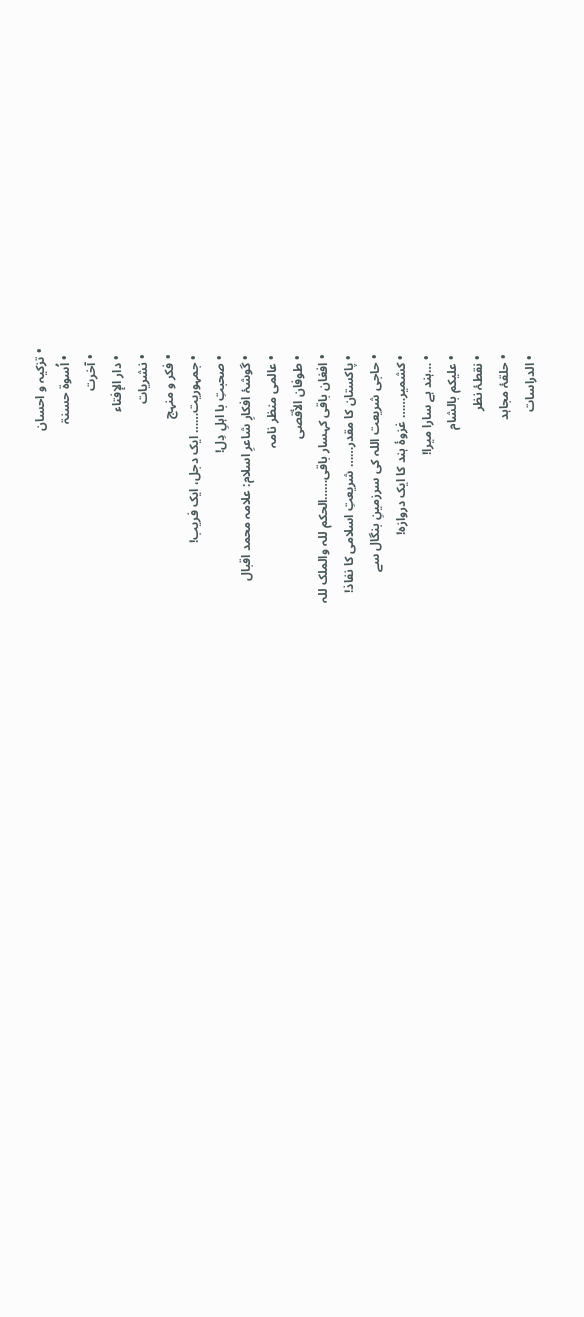• تزکیہ و احسان
  • اُسوۃ حسنۃ
  • آخرت
  • دار الإفتاء
  • نشریات
  • فکر و منہج
  • جمہوریت…… ایک دجل، ایک فریب!
  • صحبتِ با اہلِ دِل!
  • گوشۂ افکارِ شاعرِ اسلام: علامہ محمد اقبال
  • عالمی منظر نامہ
  • طوفان الأقصی
  • افغان باقی کہسار باقی……الحکم للہ والملک للہ
  • پاکستان کا مقدر…… شریعتِ اسلامی کا نفاذ!
  • حاجی شریعت اللہ کی سرزمینِ بنگال سے
  • کشمیر…… غزوۂ ہند کا ایک دروازہ!
  • …ہند ہے سارا میرا!
  • علیکم بالشام
  • نقطۂ نظر
  • حلقۂ مجاہد
  • الدراسات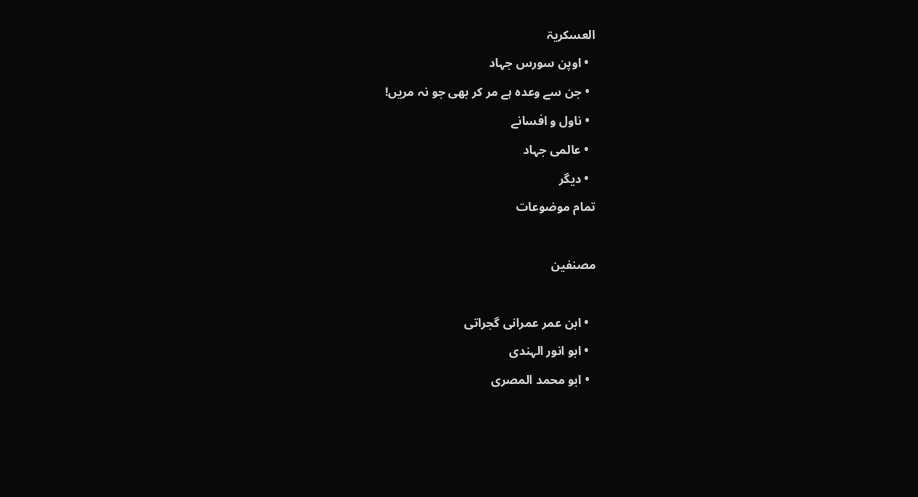العسکریۃ
  • اوپن سورس جہاد
  • جن سے وعدہ ہے مر کر بھی جو نہ مریں!
  • ناول و افسانے
  • عالمی جہاد
  • دیگر
تمام موضوعات

مصنفین

  • ابن عمر عمرانی گجراتی
  • ابو انور الہندی
  • ابو محمد المصری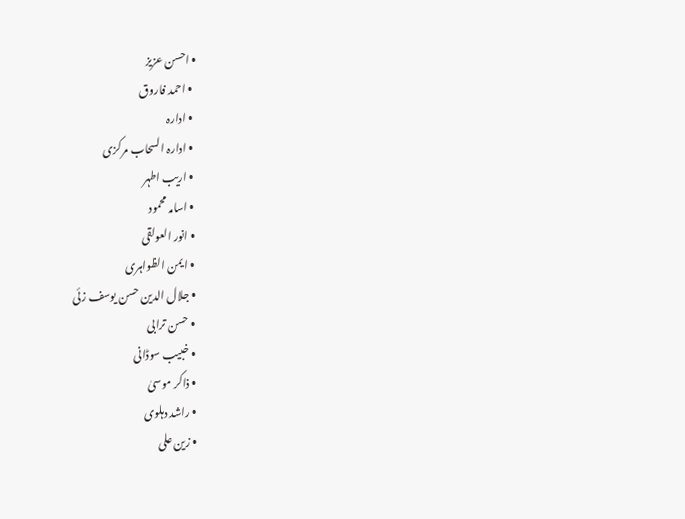• احسن عزیز
  • احمد فاروق
  • ادارہ
  • ادارہ السحاب مرکزی
  • اریب اطہر
  • اسامہ محمود
  • انور العولقی
  • ایمن الظواہری
  • جلال الدین حسن یوسف زئی
  • حسن ترابی
  • خبیب سوڈانی
  • ذاکر موسیٰ
  • راشد دہلوی
  • زین علی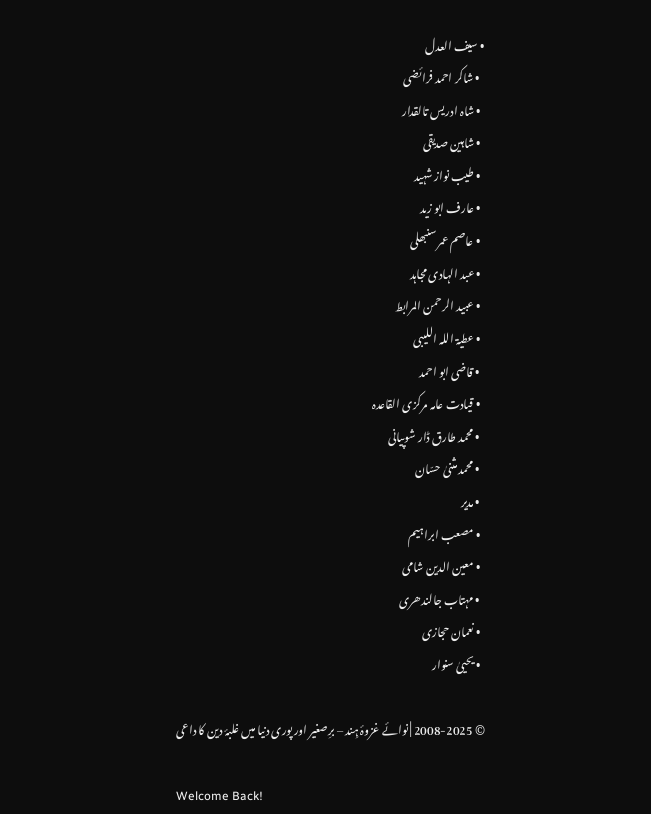• سیف العدل
  • شاکر احمد فرائضی
  • شاہ ادریس تالقدار
  • شاہین صدیقی
  • طیب نواز شہید
  • عارف ابو زید
  • عاصم عمر سنبھلی
  • عبد الہادی مجاہد
  • عبید الرحمن المرابط
  • عطیۃ اللہ اللیبی
  • قاضی ابو احمد
  • قیادت عامہ مرکزی القاعدہ
  • محمد طارق ڈار شوپیانی
  • محمد مثنیٰ حسّان
  • مدیر
  • مصعب ابراہیم
  • معین الدین شامی
  • مہتاب جالندھری
  • نعمان حجازی
  • یحییٰ سنوار

© 2008-2025 | نوائے غزوۂ ہِند – برِصغیر اور پوری دنیا میں غلبۂ دین کا داعی

Welcome Back!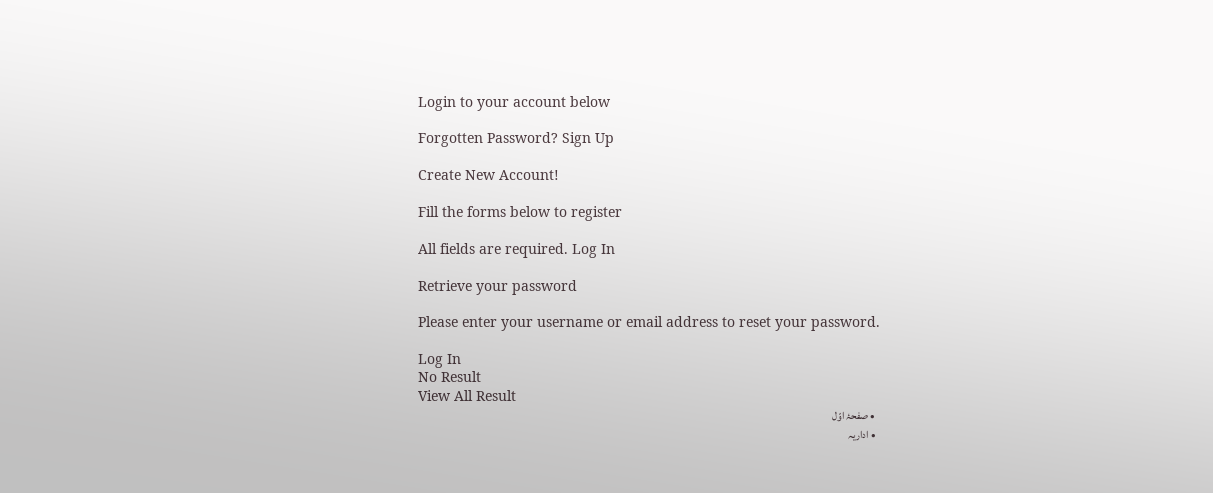Login to your account below

Forgotten Password? Sign Up

Create New Account!

Fill the forms below to register

All fields are required. Log In

Retrieve your password

Please enter your username or email address to reset your password.

Log In
No Result
View All Result
  • صفحۂ اوّل
  • اداریہ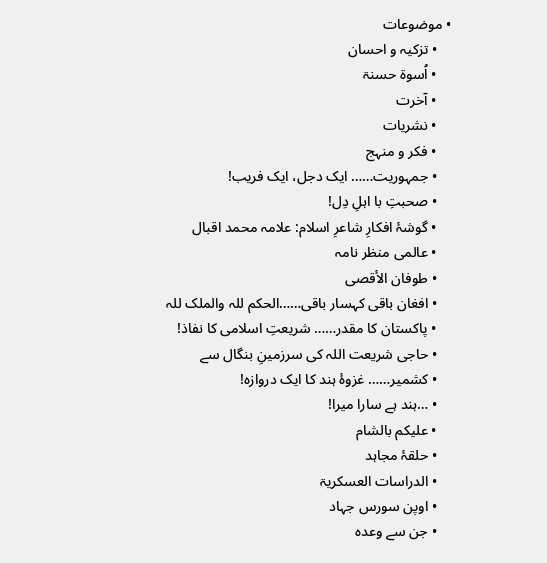• موضوعات
    • تزکیہ و احسان
    • اُسوۃ حسنۃ
    • آخرت
    • نشریات
    • فکر و منہج
    • جمہوریت…… ایک دجل، ایک فریب!
    • صحبتِ با اہلِ دِل!
    • گوشۂ افکارِ شاعرِ اسلام: علامہ محمد اقبال
    • عالمی منظر نامہ
    • طوفان الأقصی
    • افغان باقی کہسار باقی……الحکم للہ والملک للہ
    • پاکستان کا مقدر…… شریعتِ اسلامی کا نفاذ!
    • حاجی شریعت اللہ کی سرزمینِ بنگال سے
    • کشمیر…… غزوۂ ہند کا ایک دروازہ!
    • …ہند ہے سارا میرا!
    • علیکم بالشام
    • حلقۂ مجاہد
    • الدراسات العسکریۃ
    • اوپن سورس جہاد
    • جن سے وعدہ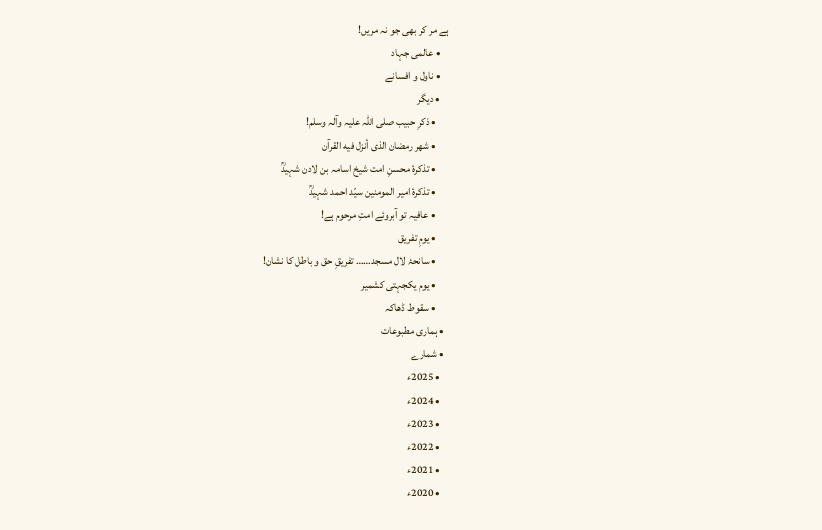ہے مر کر بھی جو نہ مریں!
    • عالمی جہاد
    • ناول و افسانے
    • دیگر
      • ذکرِ حبیب صلی اللہ علیہ وآلہ وسلم!
      • شهر رمضان الذی أنزل فیه القرآن
      • تذکرۂ محسنِ امت شیخ اسامہ بن لادن شہیدؒ
      • تذکرۂ امیر المومنین سیّد احمد شہیدؒ
      • عافیہ تو آبروئے امتِ مرحوم ہے!
      • یومِ تفریق
      • سانحۂ لال مسجد…… تفریقِ حق و باطل کا نشان!
      • یوم یکجہتی کشمیر
      • سقوط ڈھاکہ
  • ہماری مطبوعات
  • شمارے
    • 2025ء
    • 2024ء
    • 2023ء
    • 2022ء
    • 2021ء
    • 2020ء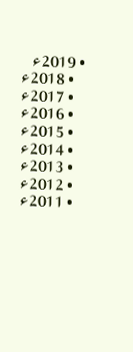• 2019ء
    • 2018ء
    • 2017ء
    • 2016ء
    • 2015ء
    • 2014ء
    • 2013ء
    • 2012ء
    • 2011ء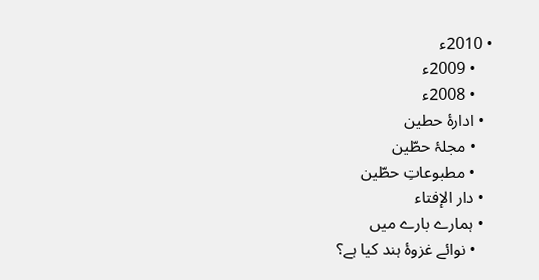• 2010ء
    • 2009ء
    • 2008ء
  • ادارۂ حطین
    • مجلۂ حطّین
    • مطبوعاتِ حطّین
  • دار الإفتاء
  • ہمارے بارے میں
    • نوائے غزوۂ ہند کیا ہے؟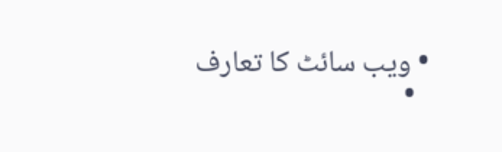• ویب سائٹ کا تعارف
  •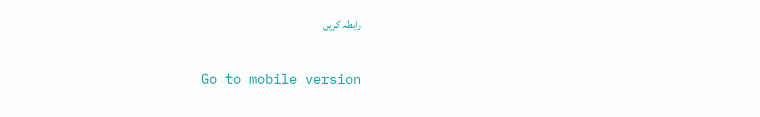رابطہ کریں

Go to mobile version